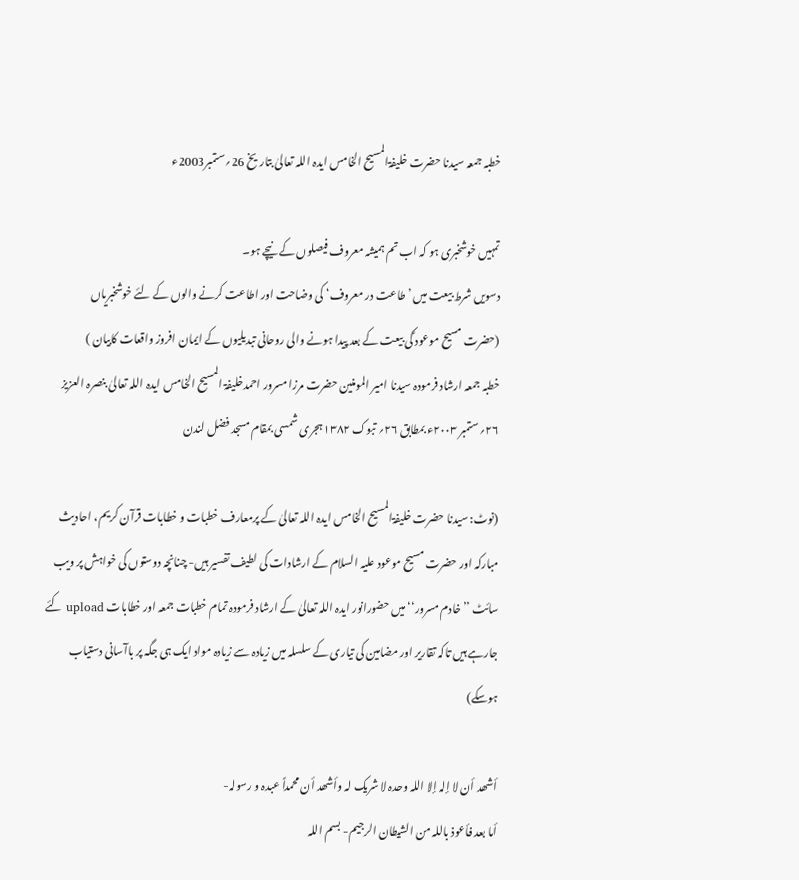خطبہ جمعہ سیدنا حضرت خلیفۃالمسیح الخامس ایدہ اللہ تعالیٰ بتاریخ 26؍ستمبر2003ء

تمہیں خوشخبری ہو کہ اب تم ہمیشہ معروف فیصلوں کے نیچے ہو۔
دسویں شرط بیعت میں ’طاعت در معروف‘ کی وضاحت اور اطاعت کرنے والوں کے لئے خوشخبریاں
(حضرت مسیح موعود ؑکی بیعت کے بعد پیدا ہونے والی روحانی تبدیلیوں کے ایمان افروز واقعات کابیان )
خطبہ جمعہ ارشاد فرمودہ سیدنا امیر المومنین حضرت مرزا مسرور احمدخلیفۃ المسیح الخامس ایدہ اللہ تعالیٰ بنصرہ العزیز
۲۶؍ستمبر ۲۰۰۳ء بمطابق ۲۶؍ تبوک ۱۳۸۲ہجری شمسی بمقام مسجد فضل لندن

(نوٹ: سیدنا حضرت خلیفۃالمسیح الخامس ایدہ اللہ تعالیٰ کے پرمعارف خطبات و خطابات قرآن کریم، احادیث مبارکہ اور حضرت مسیح موعود علیہ السلام کے ارشادات کی لطیف تفسیر ہیں- چنانچہ دوستوں کی خواہش پر ویب سائٹ ’’خادم مسرور‘‘ میں حضورانور ایدہ اللہ تعالیٰ کے ارشاد فرمودہ تمام خطبات جمعہ اور خطابات upload کئے جارہے ہیں تاکہ تقاریر اور مضامین کی تیاری کے سلسلہ میں زیادہ سے زیادہ مواد ایک ہی جگہ پر باآسانی دستیاب ہوسکے)

أشھد أن لا إلہ إلا اللہ وحدہ لا شریک لہ وأشھد أن محمداً عبدہ و رسولہ-
أما بعد فأعوذ باللہ من الشیطان الرجیم- بسم اللہ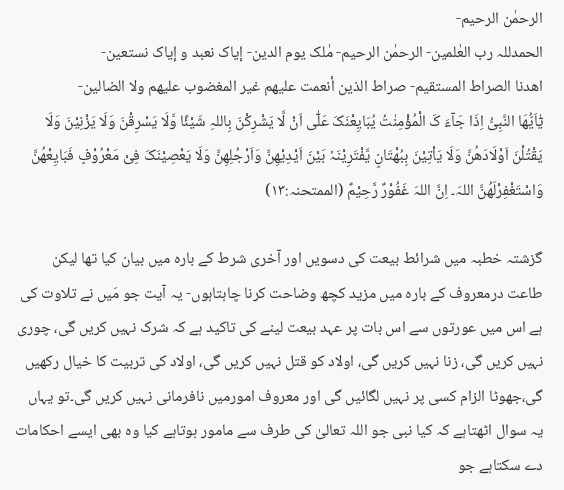الرحمٰن الرحیم-
الحمدللہ رب العٰلمین- الرحمٰن الرحیم- مٰلک یوم الدین- إیاک نعبد و إیاک نستعین-
اھدنا الصراط المستقیم- صراط الذین أنعمت علیھم غیر المغضوب علیھم ولا الضالین-
یٰٓاَیُّھَا النَّبِیُّ اِذَا جَآءَ کَ الْمُؤْمِنٰتُ یُبَایِعْنَکَ عَلٰٓی اَنْ لَّا یَشْرِکْنَ بِاللہِ شَیْئًا وَّلَا یَسْرِقْنَ وَلَا یَزْنِیْنَ وَلَا یَقْتُلْنَ اَوْلَادَھُنَّ وَلَا یَاْتِیْنَ بِبُھْتَانٍ یَّفْتَرِیْنَہٗ بَیْنَ اَیْدِیْھِنَّ وَاَرْجُلِھِنَّ وَلَا یَعْصِیْنَکَ فِیْ مَعْرُوْفٍ فَبَایِعْھُنَّ وَاسْتَغْفِرْلَھُنَّ اللہَ۔ اِنَّ اللہَ غَفُوْرٌ رَّحِیْمٌ (الممتحنہ:۱۳)

گزشتہ خطبہ میں شرائط بیعت کی دسویں اور آخری شرط کے بارہ میں بیان کیا تھا لیکن طاعت درمعروف کے بارہ میں مزید کچھ وضاحت کرنا چاہتاہوں- یہ آیت جو مَیں نے تلاوت کی ہے اس میں عورتوں سے اس بات پر عہد بیعت لینے کی تاکید ہے کہ شرک نہیں کریں گی، چوری نہیں کریں گی، زنا نہیں کریں گی، اولاد کو قتل نہیں کریں گی، اولاد کی تربیت کا خیال رکھیں گی،جھوٹا الزام کسی پر نہیں لگائیں گی اور معروف امورمیں نافرمانی نہیں کریں گی۔تو یہاں یہ سوال اٹھتاہے کہ کیا نبی جو اللہ تعالیٰ کی طرف سے مامور ہوتاہے کیا وہ بھی ایسے احکامات دے سکتاہے جو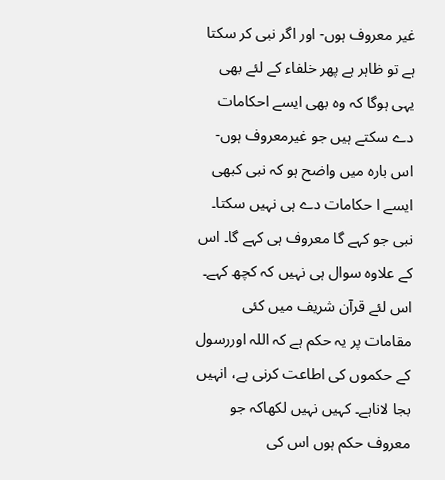غیر معروف ہوں- اور اگر نبی کر سکتا ہے تو ظاہر ہے پھر خلفاء کے لئے بھی یہی ہوگا کہ وہ بھی ایسے احکامات دے سکتے ہیں جو غیرمعروف ہوں- اس بارہ میں واضح ہو کہ نبی کبھی ایسے ا حکامات دے ہی نہیں سکتا۔ نبی جو کہے گا معروف ہی کہے گا۔ اس کے علاوہ سوال ہی نہیں کہ کچھ کہے۔ اس لئے قرآن شریف میں کئی مقامات پر یہ حکم ہے کہ اللہ اوررسول کے حکموں کی اطاعت کرنی ہے، انہیں بجا لاناہے۔ کہیں نہیں لکھاکہ جو معروف حکم ہوں اس کی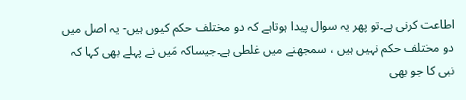اطاعت کرنی ہے۔تو پھر یہ سوال پیدا ہوتاہے کہ دو مختلف حکم کیوں ہیں- یہ اصل میں دو مختلف حکم نہیں ہیں ، سمجھنے میں غلطی ہے۔جیساکہ مَیں نے پہلے بھی کہا کہ نبی کا جو بھی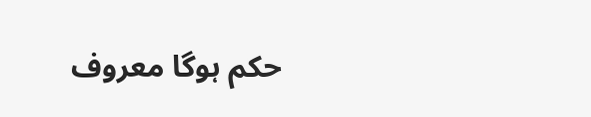حکم ہوگا معروف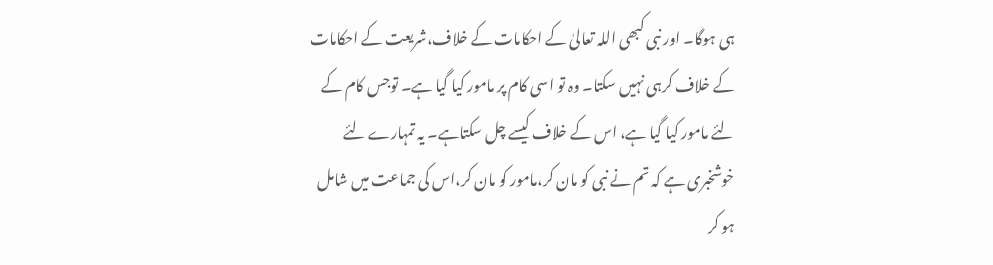ہی ہوگا۔ اور نبی کبھی اللہ تعالیٰ کے احکامات کے خلاف،شریعت کے احکامات کے خلاف کرہی نہیں سکتا۔ وہ تو اسی کام پر مامور کیا گیا ہے۔ توجس کام کے لئے مامور کیا گیا ہے، اس کے خلاف کیسے چل سکتاہے۔ یہ تمہارے لئے خوشخبری ہے کہ تم نے نبی کو مان کر،مامور کو مان کر،اس کی جماعت میں شامل ہو کر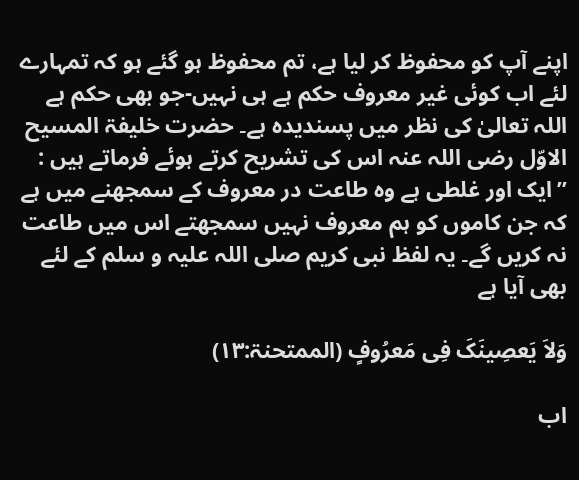اپنے آپ کو محفوظ کر لیا ہے، تم محفوظ ہو گئے ہو کہ تمہارے لئے اب کوئی غیر معروف حکم ہے ہی نہیں-جو بھی حکم ہے اللہ تعالیٰ کی نظر میں پسندیدہ ہے۔ حضرت خلیفۃ المسیح الاوّل رضی اللہ عنہ اس کی تشریح کرتے ہوئے فرماتے ہیں :
’’ایک اور غلطی ہے وہ طاعت در معروف کے سمجھنے میں ہے کہ جن کاموں کو ہم معروف نہیں سمجھتے اس میں طاعت نہ کریں گے۔ یہ لفظ نبی کریم صلی اللہ علیہ و سلم کے لئے بھی آیا ہے

وَلاَ یَعصِینَکَ فِی مَعرُوفٍ (الممتحنۃ:۱۳)

اب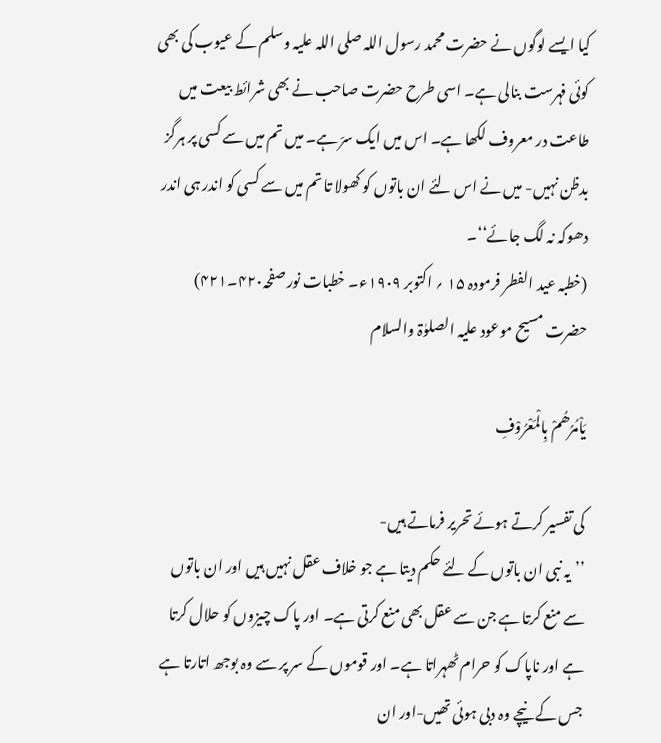کیا ایسے لوگوں نے حضرت محمد رسول اللہ صلی اللہ علیہ وسلم کے عیوب کی بھی کوئی فہرست بنالی ہے۔ اسی طرح حضرت صاحب نے بھی شرائط بیعت میں طاعت در معروف لکھا ہے۔ اس میں ایک سرّ ہے۔ میں تم میں سے کسی پر ہرگز بدظن نہیں- میں نے اس لئے ان باتوں کو کھولا تا تم میں سے کسی کو اندر ہی اندر دھوکہ نہ لگ جائے‘‘۔
(خطبہ عید الفطر فرمودہ ۱۵ ؍ اکتوبر ۱۹۰۹ء۔ خطبات نور صفحہ۴۲۰۔۴۲۱)
حضرت مسیح موعود علیہ الصلوٰۃ والسلام

یَاْمُرُھُمْ بِالْمَعْرُوْفِ

کی تفسیر کرتے ہوئے تحریر فرماتے ہیں-
’’یہ نبی ان باتوں کے لئے حکم دیتا ہے جو خلاف عقل نہیں ہیں اور ان باتوں سے منع کرتا ہے جن سے عقل بھی منع کرتی ہے۔ اور پاک چیزوں کو حلال کرتا ہے اور ناپاک کو حرام ٹھہراتا ہے۔ اور قوموں کے سر پر سے وہ بوجھ اتارتا ہے جس کے نیچے وہ دبی ہوئی تھیں-اور ان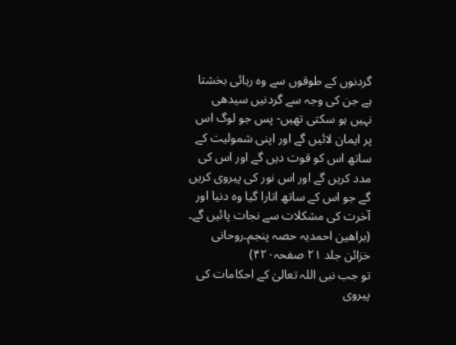گردنوں کے طوقوں سے وہ رہائی بخشتا ہے جن کی وجہ سے گردنیں سیدھی نہیں ہو سکتی تھیں- پس جو لوگ اس پر ایمان لائیں گے اور اپنی شمولیت کے ساتھ اس کو قوت دیں گے اور اس کی مدد کریں گے اور اس نور کی پیروی کریں گے جو اس کے ساتھ اتارا گیا وہ دنیا اور آخرت کی مشکلات سے نجات پائیں گے۔ (براھین احمدیہ حصہ پنجم۔روحانی خزائن جلد ۲۱ صفحہ۴۲۰)
تو جب نبی اللہ تعالیٰ کے احکامات کی پیروی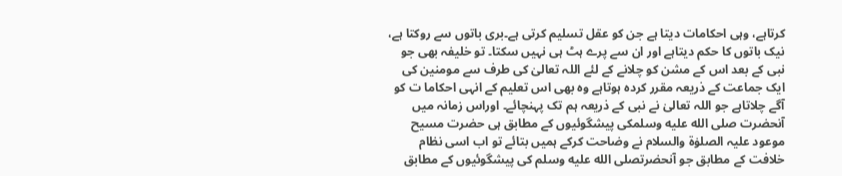کرتاہے، وہی احکامات دیتا ہے جن کو عقل تسلیم کرتی ہے۔بری باتوں سے روکتا ہے، نیک باتوں کا حکم دیتاہے اور ان سے پرے ہٹ ہی نہیں سکتا۔ تو خلیفہ بھی جو نبی کے بعد اس کے مشن کو چلانے کے لئے اللہ تعالیٰ کی طرف سے مومنین کی ایک جماعت کے ذریعہ مقرر کردہ ہوتاہے وہ بھی اس تعلیم کے انہی احکاما ت کو آگے چلاتاہے جو اللہ تعالیٰ نے نبی کے ذریعہ ہم تک پہنچائے۔ اوراس زمانہ میں آنحضرت صلى الله عليه وسلمکی پیشگوئیوں کے مطابق ہی حضرت مسیح موعود علیہ الصلوٰۃ والسلام نے وضاحت کرکے ہمیں بتائے تو اب اسی نظام خلافت کے مطابق جو آنحضرتصلى الله عليه وسلم کی پیشگوئیوں کے مطابق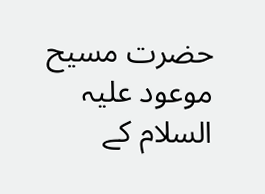حضرت مسیح موعود علیہ السلام کے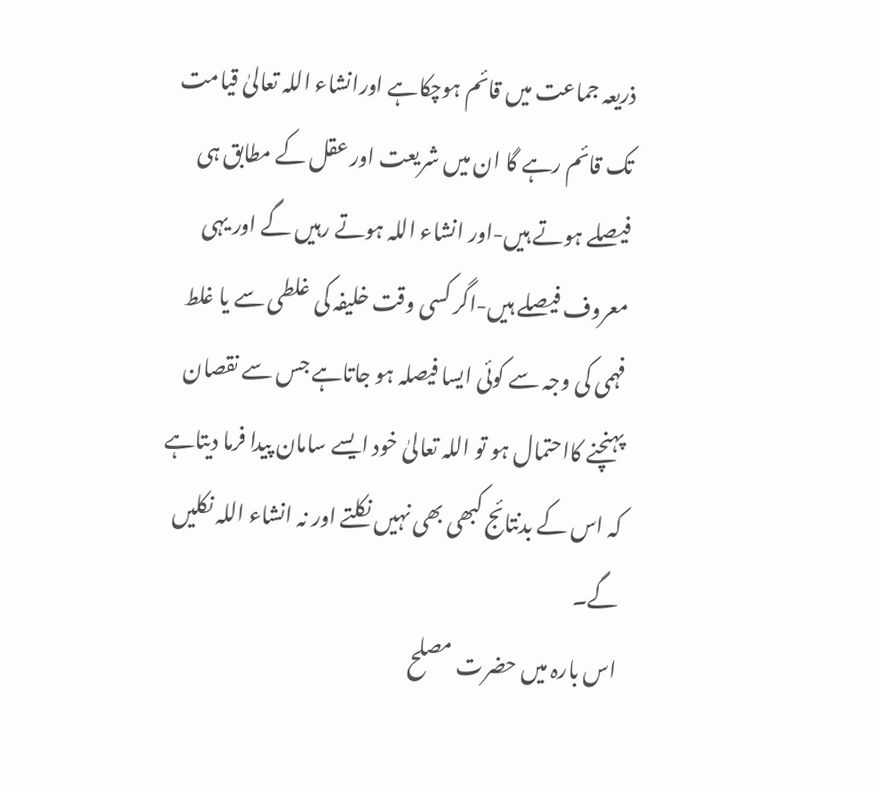ذریعہ جماعت میں قائم ہوچکاہے اورانشاء اللہ تعالیٰ قیامت تک قائم رہے گا ان میں شریعت اور عقل کے مطابق ہی فیصلے ہوتے ہیں-اور انشاء اللہ ہوتے رہیں گے اور یہی معروف فیصلے ہیں-اگر کسی وقت خلیفہ کی غلطی سے یا غلط فہمی کی وجہ سے کوئی ایسا فیصلہ ہو جاتاہے جس سے نقصان پہنچنے کااحتمال ہو تو اللہ تعالیٰ خود ایسے سامان پیدا فرما دیتاہے کہ اس کے بدنتائج کبھی بھی نہیں نکلتے اور نہ انشاء اللہ نکلیں گے۔
اس بارہ میں حضرت مصلح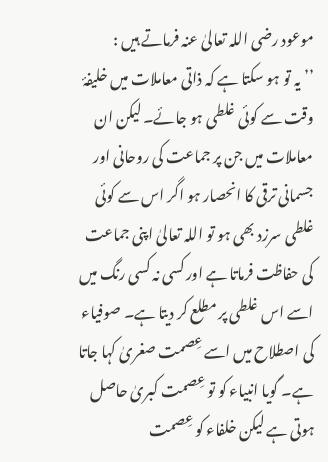موعود رضی اللہ تعالیٰ عنہ فرماتے ہیں :
’’ یہ تو ہو سکتا ہے کہ ذاتی معاملات میں خلیفۂ وقت سے کوئی غلطی ہو جائے۔ لیکن ان معاملات میں جن پر جماعت کی روحانی اور جسمانی ترقی کا انحصار ہو اگر اس سے کوئی غلطی سرزد بھی ہو تو اللہ تعالیٰ اپنی جماعت کی حفاظت فرماتا ہے اور کسی نہ کسی رنگ میں اسے اس غلطی پر مطلع کر دیتا ہے۔ صوفیاء کی اصطلاح میں اسے عِصمت صغریٰ کہا جاتا ہے۔ گویا انبیاء کو تو عِصمت کبریٰ حاصل ہوتی ہے لیکن خلفاء کو عِصمت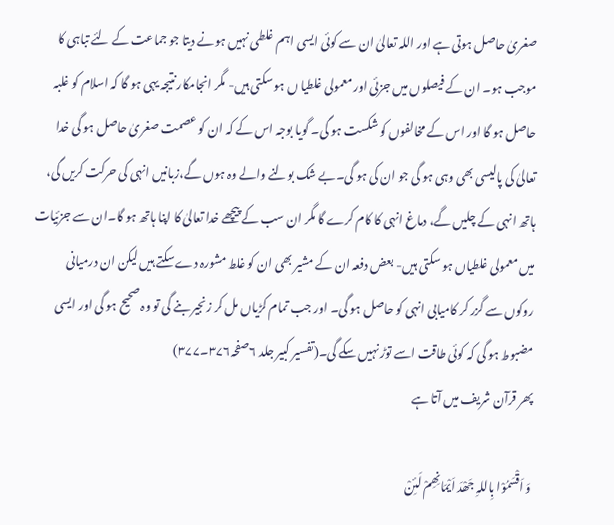صغریٰ حاصل ہوتی ہے اور اللہ تعالیٰ ان سے کوئی ایسی اہم غلطی نہیں ہونے دیتا جو جماعت کے لئے تباہی کا موجب ہو۔ ان کے فیصلوں میں جزئی اور معمولی غلطیا ں ہو سکتی ہیں- مگر انجامکار نتیجہ یہی ہو گا کہ اسلام کو غلبہ حاصل ہو گا اور اس کے مخالفوں کو شکست ہو گی۔ گویا بوجہ اس کے کہ ان کو عصمت صغریٰ حاصل ہو گی خدا تعالیٰ کی پالیسی بھی وہی ہو گی جو ان کی ہو گی۔بے شک بولنے والے وہ ہوں گے،زبانیں انہی کی حرکت کریں گی، ہاتھ انہی کے چلیں گے، دماغ انہی کا کام کرے گا مگر ان سب کے پیچھے خدا تعالیٰ کا اپنا ہاتھ ہو گا۔ان سے جزئیات میں معمولی غلطیاں ہو سکتی ہیں- بعض دفعہ ان کے مشیر بھی ان کو غلط مشورہ دے سکتے ہیں لیکن ان درمیانی روکوں سے گزر کر کامیابی انہی کو حاصل ہو گی۔ اور جب تمام کڑیاں مل کر زنجیر بنے گی تو وہ صحیح ہو گی اور ایسی مضبوط ہو گی کہ کوئی طاقت اسے توڑ نہیں سکے گی۔(تفسیر کبیر جلد ۶صفحہ۳۷۶۔۳۷۷)
پھر قرآن شریف میں آتا ہے

وَ اَقْسَمُوْا بِاللہِ جَھْدَ اَیْمَانِھِمْ لَئِنْ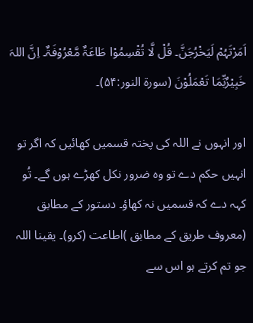اَمَرْتَہُمْ لَیَخْرُجَنَّ۔ قُلْ لَّا تُقْسِمُوْا طَاعَۃٌ مَّعْرُوْفَۃٌ۔ اِنَّ اللہَ خَبِیْرٌبِّمَا تَعْمَلُوْنَ (سورۃ النور:۵۴)۔

اور انہوں نے اللہ کی پختہ قسمیں کھائیں کہ اگر تو انہیں حکم دے تو وہ ضرور نکل کھڑے ہوں گے۔ تُو کہہ دے کہ قسمیں نہ کھاؤ۔ دستور کے مطابق (معروف طریق کے مطابق )اطاعت (کرو)۔ یقینا اللہ جو تم کرتے ہو اس سے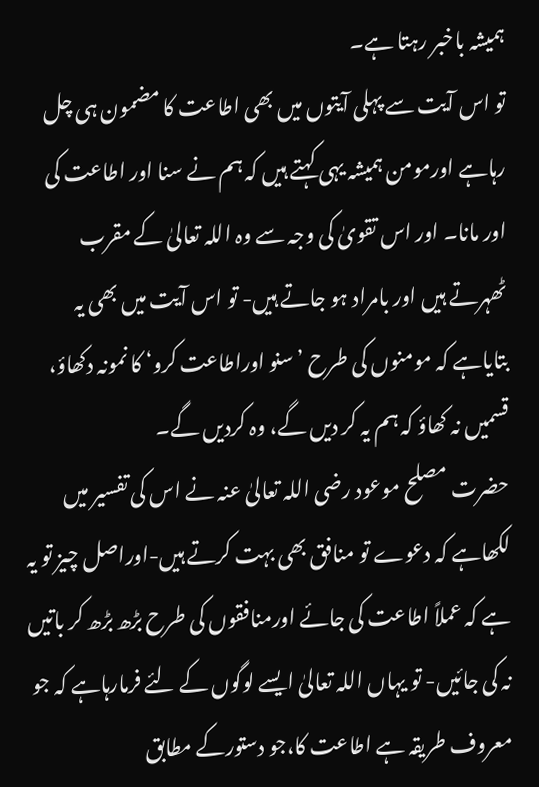ہمیشہ باخبر رہتا ہے۔
تو اس آیت سے پہلی آیتوں میں بھی اطاعت کا مضمون ہی چل رہاہے اورمومن ہمیشہ یہی کہتے ہیں کہ ہم نے سنا اور اطاعت کی اور مانا۔ اور اس تقویٰ کی وجہ سے وہ اللہ تعالیٰ کے مقرب ٹھہرتے ہیں اور بامراد ہو جاتے ہیں- تو اس آیت میں بھی یہ بتایاہے کہ مومنوں کی طرح ’سنو اوراطاعت کرو‘ کا نمونہ دکھاؤ، قسمیں نہ کھاؤ کہ ہم یہ کر دیں گے، وہ کردیں گے۔
حضرت مصلح موعود رضی اللہ تعالیٰ عنہ نے اس کی تفسیر میں لکھاہے کہ دعوے تو منافق بھی بہت کرتے ہیں-اوراصل چیز تو یہ ہے کہ عملاً اطاعت کی جائے اورمنافقوں کی طرح بڑھ بڑھ کر باتیں نہ کی جائیں- تو یہاں اللہ تعالیٰ ایسے لوگوں کے لئے فرمارہاہے کہ جو معروف طریقہ ہے اطاعت کا،جو دستورکے مطابق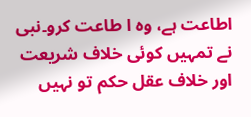اطاعت ہے، وہ ا طاعت کرو۔نبی نے تمہیں کوئی خلاف شریعت اور خلاف عقل حکم تو نہیں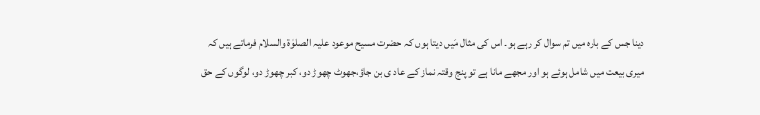دینا جس کے بارہ میں تم سوال کر رہے ہو۔ اس کی مثال مَیں دیتا ہوں کہ حضرت مسیح موعود علیہ الصلوٰۃ والسلام فرماتے ہیں کہ میری بیعت میں شامل ہوئے ہو اور مجھے مانا ہے تو پنج وقتہ نماز کے عاد ی بن جاؤ،جھوٹ چھوڑ دو، کبر چھوڑ دو، لوگوں کے حق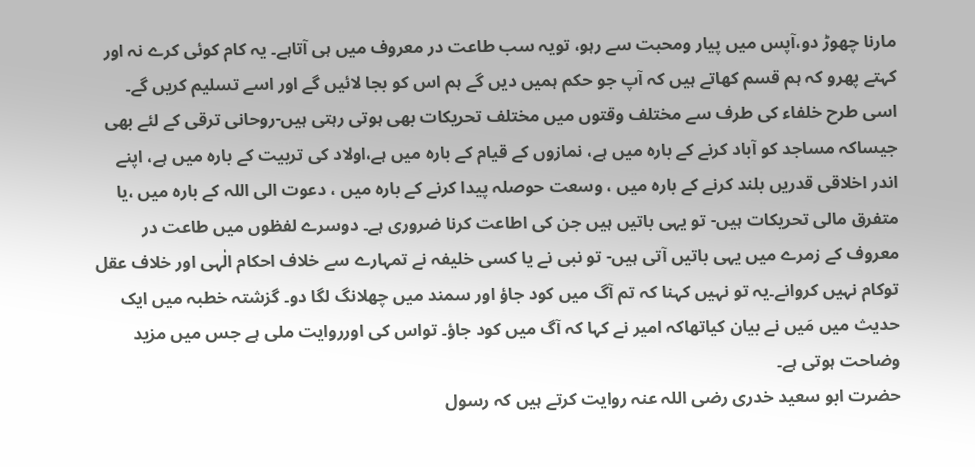مارنا چھوڑ دو،آپس میں پیار ومحبت سے رہو، تویہ سب طاعت در معروف میں ہی آتاہے۔ یہ کام کوئی کرے نہ اور کہتے پھرو کہ ہم قسم کھاتے ہیں کہ آپ جو حکم ہمیں دیں گے ہم اس کو بجا لائیں گے اور اسے تسلیم کریں گے۔
اسی طرح خلفاء کی طرف سے مختلف وقتوں میں مختلف تحریکات بھی ہوتی رہتی ہیں-روحانی ترقی کے لئے بھی جیساکہ مساجد کو آباد کرنے کے بارہ میں ہے، نمازوں کے قیام کے بارہ میں ہے،اولاد کی تربیت کے بارہ میں ہے، اپنے اندر اخلاقی قدریں بلند کرنے کے بارہ میں ، وسعت حوصلہ پیدا کرنے کے بارہ میں ، دعوت الی اللہ کے بارہ میں ،یا متفرق مالی تحریکات ہیں- تو یہی باتیں ہیں جن کی اطاعت کرنا ضروری ہے۔ دوسرے لفظوں میں طاعت در معروف کے زمرے میں یہی باتیں آتی ہیں- تو نبی نے یا کسی خلیفہ نے تمہارے سے خلاف احکام الٰہی اور خلاف عقل توکام نہیں کروانے۔یہ تو نہیں کہنا کہ تم آگ میں کود جاؤ اور سمند میں چھلانگ لگا دو۔ گزشتہ خطبہ میں ایک حدیث میں مَیں نے بیان کیاتھاکہ امیر نے کہا کہ آگ میں کود جاؤ۔ تواس کی اورروایت ملی ہے جس میں مزید وضاحت ہوتی ہے۔
حضرت ابو سعید خدری رضی اللہ عنہ روایت کرتے ہیں کہ رسول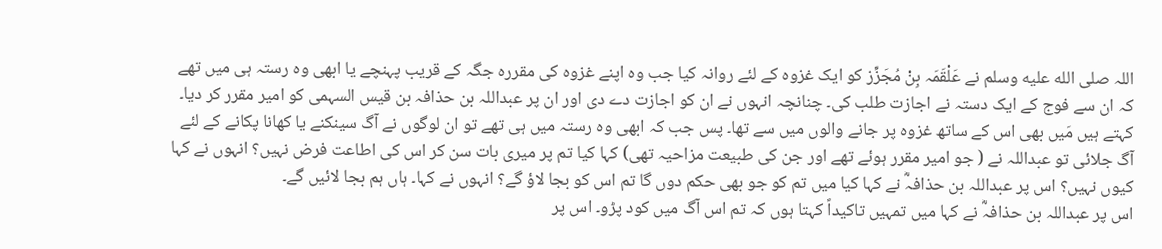اللہ صلى الله عليه وسلم نے عَلْقَمَہ بِنْ مُجَزِّز کو ایک غزوہ کے لئے روانہ کیا جب وہ اپنے غزوہ کی مقررہ جگہ کے قریب پہنچے یا ابھی وہ رستہ ہی میں تھے کہ ان سے فوج کے ایک دستہ نے اجازت طلب کی۔ چنانچہ انہوں نے ان کو اجازت دے دی اور ان پر عبداللہ بن حذافہ بن قیس السہمی کو امیر مقرر کر دیا۔ کہتے ہیں مَیں بھی اس کے ساتھ غزوہ پر جانے والوں میں سے تھا۔ پس جب کہ ابھی وہ رستہ میں ہی تھے تو ان لوگوں نے آگ سینکنے یا کھانا پکانے کے لئے آگ جلائی تو عبداللہ نے ( جو امیر مقرر ہوئے تھے اور جن کی طبیعت مزاحیہ تھی) کہا کیا تم پر میری بات سن کر اس کی اطاعت فرض نہیں؟ انہوں نے کہا کیوں نہیں؟ اس پر عبداللہ بن حذافہؓ نے کہا کیا میں تم کو جو بھی حکم دوں گا تم اس کو بجا لاؤ گے؟ انہوں نے کہا۔ ہاں ہم بجا لائیں گے۔
اس پر عبداللہ بن حذافہؓ نے کہا میں تمہیں تاکیداً کہتا ہوں کہ تم اس آگ میں کود پڑو۔ اس پر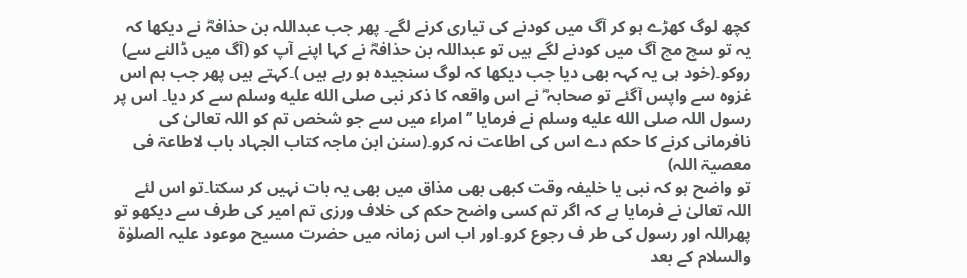کچھ لوگ کھڑے ہو کر آگ میں کودنے کی تیاری کرنے لگے۔ پھر جب عبداللہ بن حذافہؓ نے دیکھا کہ یہ تو سچ مچ آگ میں کودنے لگے ہیں تو عبداللہ بن حذافہؓ نے کہا اپنے آپ کو (آگ میں ڈالنے سے) روکو۔(خود ہی یہ کہہ بھی دیا جب دیکھا کہ لوگ سنجیدہ ہو رہے ہیں )۔کہتے ہیں پھر جب ہم اس غزوہ سے واپس آگئے تو صحابہ ؓ نے اس واقعہ کا ذکر نبی صلى الله عليه وسلم سے کر دیا۔ اس پر رسول اللہ صلى الله عليه وسلم نے فرمایا ’’امراء میں سے جو شخص تم کو اللہ تعالیٰ کی نافرمانی کرنے کا حکم دے اس کی اطاعت نہ کرو۔(سنن ابن ماجہ کتاب الجہاد باب لاطاعۃ فی معصیۃ اللہ)
تو واضح ہو کہ نبی یا خلیفہ وقت کبھی بھی مذاق میں بھی یہ بات نہیں کر سکتا۔تو اس لئے اللہ تعالیٰ نے فرمایا ہے کہ اگر تم کسی واضح حکم کی خلاف ورزی تم امیر کی طرف سے دیکھو تو پھراللہ اور رسول کی طر ف رجوع کرو۔اور اب اس زمانہ میں حضرت مسیح موعود علیہ الصلوٰۃ والسلام کے بعد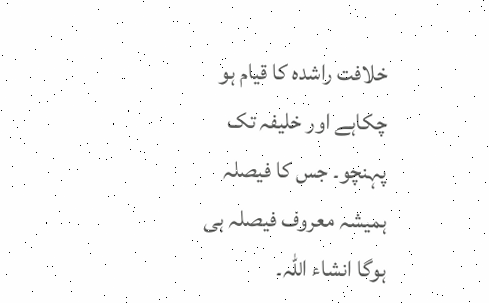خلافت راشدہ کا قیام ہو چکاہے اور خلیفہ تک پہنچو۔ جس کا فیصلہ ہمیشہ معروف فیصلہ ہی ہوگا انشاء اللہ۔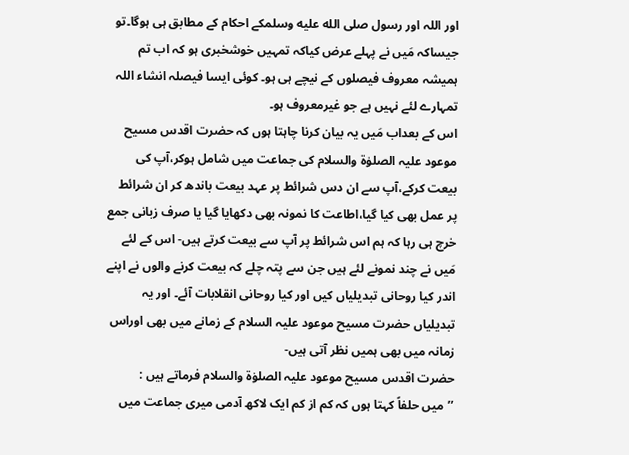اور اللہ اور رسول صلى الله عليه وسلمکے احکام کے مطابق ہی ہوگا۔تو جیساکہ مَیں نے پہلے عرض کیاکہ تمہیں خوشخبری ہو کہ اب تم ہمیشہ معروف فیصلوں کے نیچے ہی ہو۔ کوئی ایسا فیصلہ انشاء اللہ تمہارے لئے نہیں ہے جو غیرمعروف ہو۔
اس کے بعداب مَیں یہ بیان کرنا چاہتا ہوں کہ حضرت اقدس مسیح موعود علیہ الصلوٰۃ والسلام کی جماعت میں شامل ہوکر،آپ کی بیعت کرکے،آپ سے ان دس شرائط پر عہد بیعت باندھ کر ان شرائط پر عمل بھی کیا گیا،اطاعت کا نمونہ بھی دکھایا گیا یا صرف زبانی جمع خرچ ہی رہا کہ ہم اس شرائط پر آپ سے بیعت کرتے ہیں- اس کے لئے مَیں نے چند نمونے لئے ہیں جن سے پتہ چلے کہ بیعت کرنے والوں نے اپنے اندر کیا روحانی تبدیلیاں کیں اور کیا روحانی انقلابات آئے۔ اور یہ تبدیلیاں حضرت مسیح موعود علیہ السلام کے زمانے میں بھی اوراس زمانہ میں بھی ہمیں نظر آتی ہیں-
حضرت اقدس مسیح موعود علیہ الصلوٰۃ والسلام فرماتے ہیں :
’’میں حلفاً کہتا ہوں کہ کم از کم ایک لاکھ آدمی میری جماعت میں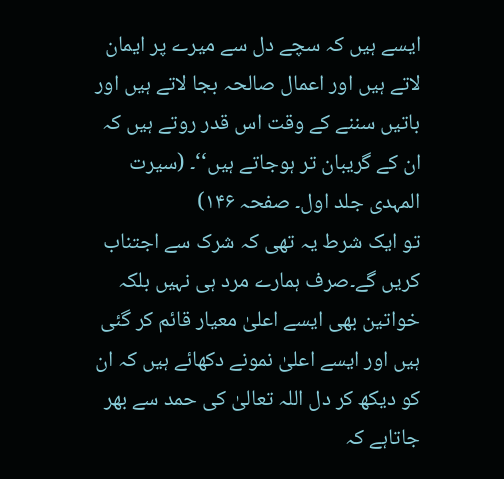ایسے ہیں کہ سچے دل سے میرے پر ایمان لاتے ہیں اور اعمال صالحہ بجا لاتے ہیں اور باتیں سننے کے وقت اس قدر روتے ہیں کہ ان کے گریبان تر ہوجاتے ہیں‘‘۔ (سیرت المہدی جلد اول۔ صفحہ ۱۴۶)
تو ایک شرط یہ تھی کہ شرک سے اجتناب کریں گے۔صرف ہمارے مرد ہی نہیں بلکہ خواتین بھی ایسے اعلیٰ معیار قائم کر گئی ہیں اور ایسے اعلیٰ نمونے دکھائے ہیں کہ ان کو دیکھ کر دل اللہ تعالیٰ کی حمد سے بھر جاتاہے کہ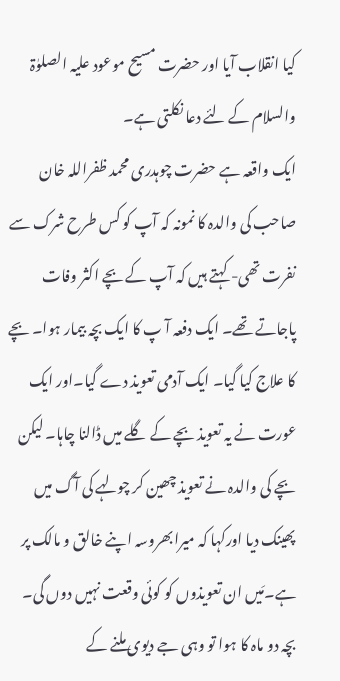کیا انقلاب آیا اور حضرت مسیح موعود علیہ الصلوٰۃ والسلام کے لئے دعا نکلتی ہے۔
ایک واقعہ ہے حضرت چوہدری محمد ظفراللہ خان صاحب کی والدہ کا نمونہ کہ آپ کو کس طرح شرک سے نفرت تھی- کہتے ہیں کہ آپ کے بچے اکثر وفات پاجاتے تھے۔ ایک دفعہ آ پ کا ایک بچہ بیمار ہوا۔ بچے کا علاج کیا گیا۔ ایک آدمی تعویذ دے گیا۔اور ایک عورت نے یہ تعویذ بچے کے گلے میں ڈالنا چاہا۔ لیکن بچے کی والدہ نے تعویذ چھین کر چولہے کی آگ میں پھینک دیا اورکہا کہ میرابھروسہ اپنے خالق و مالک پر ہے۔مَیں ان تعویذوں کو کوئی وقعت نہیں دوں گی۔ بچہ دو ماہ کا ہوا تو وہی جے دیوی ملنے کے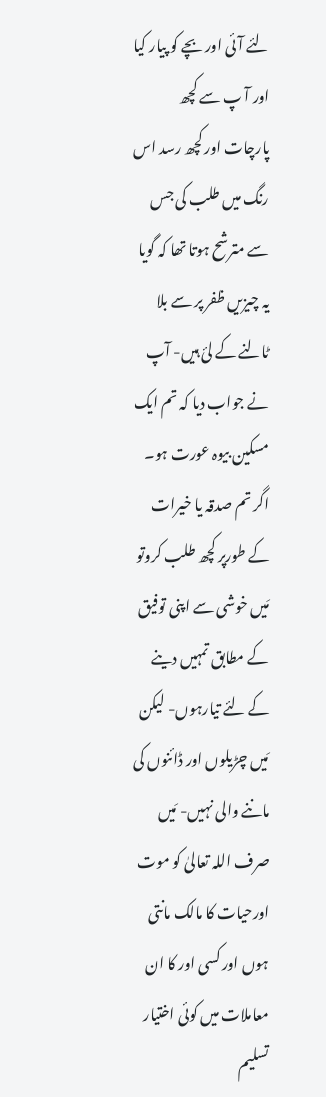لئے آئی اور بچے کو پیار کیا اور آ پ سے کچھ پارچات اور کچھ رسد اس رنگ میں طلب کی جس سے مترشح ہوتا تھا کہ گویا یہ چیزیں ظفر پر سے بلا ٹالنے کے لیٔ ہیں- آپ نے جواب دیا کہ تم ایک مسکین بیوہ عورت ہو۔ اگر تم صدقہ یا خیرات کے طورپر کچھ طلب کروتو مَیں خوشی سے اپنی توفیق کے مطابق تمہیں دینے کے لئے تیارہوں- لیکن مَیں چڑیلوں اور ڈائنوں کی ماننے والی نہیں- مَیں صرف اللہ تعالیٰ کو موت اورحیات کا مالک مانتی ہوں اور کسی اور کا ان معاملات میں کوئی اختیار تسلیم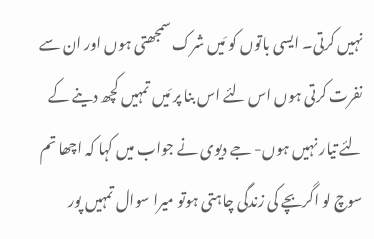نہیں کرتی۔ ایسی باتوں کو مَیں شرک سمجھتی ہوں اور ان سے نفرت کرتی ہوں اس لئے اس بنا پر مَیں تمہیں کچھ دینے کے لئے تیار نہیں ہوں- جے دیوی نے جواب میں کہا کہ اچھا تم سوچ لو اگربچے کی زندگی چاہتی ہوتو میرا سوال تمہیں پور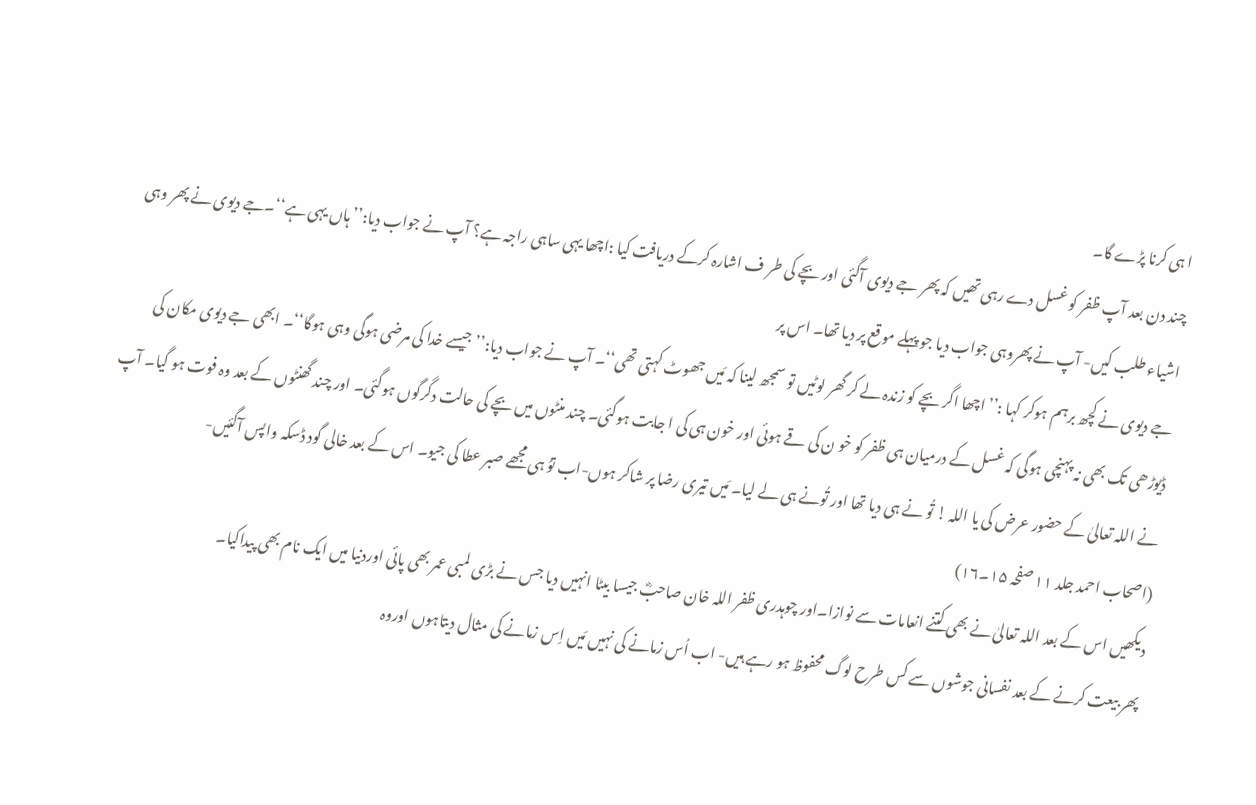ا ہی کرنا پڑے گا۔
چند دن بعد آپ ظفر کو غسل دے رہی تھیں کہ پھر جے دیوی آگئی اور بچے کی طر ف اشارہ کرکے دریافت کیا :اچھا یہی ساہی راجہ ہے؟ آپ نے جواب دیا:’’ ہاں یہی ہے‘‘۔جے دیوی نے پھر وہی اشیاء طلب کیں- آپ نے پھروہی جواب دیا جو پہلے موقع پر دیا تھا۔ اس پر
جے دیوی نے کچھ برہم ہوکر کہا :’’اچھا اگر بچے کو زندہ لے کر گھر لوٹیں تو سمجھ لینا کہ مَیں جھوٹ کہتی تھی‘‘۔ آپ نے جواب دیا:’’ جیسے خدا کی مرضی ہوگی وہی ہوگا‘‘۔ ابھی جے دیوی مکان کی ڈیوڑھی تک بھی نہ پہنچی ہوگی کہ غسل کے درمیان ہی ظفر کو خو ن کی قے ہوئی اور خون ہی کی ا جابت ہوگئی۔ چند منٹوں میں بچے کی حالت دگرگوں ہوگئی۔ اور چند گھنٹوں کے بعد وہ فوت ہو گیا۔ آپ نے اللہ تعالیٰ کے حضور عرض کی یا اللہ ! تُو نے ہی دیا تھا اور تُونے ہی لے لیا۔ مَیں تیری رضا پر شاکر ہوں-اب توُ ہی مجھے صبر عطا کی جیو۔ اس کے بعد خالی گود ڈسکہ واپس آگئیں-
(اصحاب احمد جلد ۱۱ صفحہ ۱۵۔۱۶)
دیکھیں اس کے بعد اللہ تعالیٰ نے بھی کتنے انعامات سے نوازا۔اور چوہدری ظفر اللہ خان صاحبؓ جیسا بیٹا انہیں دیا جس نے بڑی لمبی عمر بھی پائی اوردنیا میں ایک نام بھی پیداکیا۔
پھر بیعت کرنے کے بعد نفسانی جوشوں سے کس طرح لوگ محفوظ ہو رہے ہیں- اب اُس زمانے کی نہیں مَیں اِس زمانے کی مثال دیتاہوں اوروہ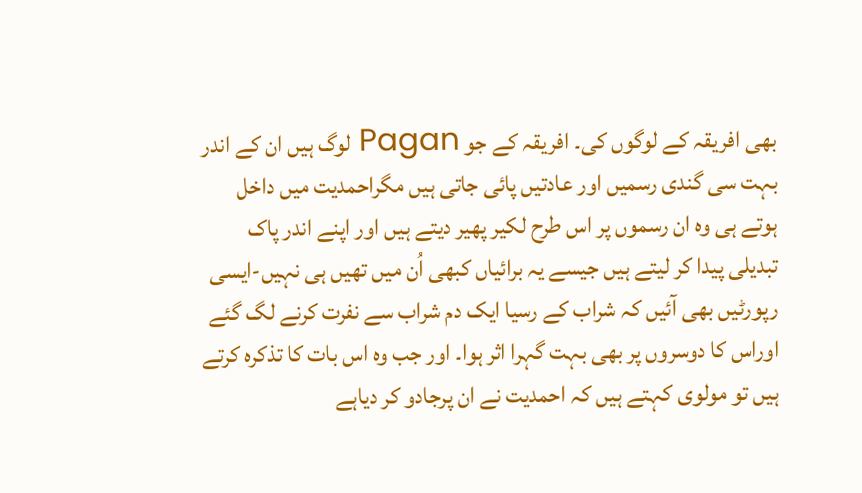بھی افریقہ کے لوگوں کی۔ افریقہ کے جو Pagan لوگ ہیں ان کے اندر بہت سی گندی رسمیں اور عادتیں پائی جاتی ہیں مگراحمدیت میں داخل ہوتے ہی وہ ان رسموں پر اس طرح لکیر پھیر دیتے ہیں اور اپنے اندر پاک تبدیلی پیدا کر لیتے ہیں جیسے یہ برائیاں کبھی اُن میں تھیں ہی نہیں-ایسی رپورٹیں بھی آئیں کہ شراب کے رسیا ایک دم شراب سے نفرت کرنے لگ گئے اوراس کا دوسروں پر بھی بہت گہرا اثر ہوا۔ اور جب وہ اس بات کا تذکرہ کرتے ہیں تو مولوی کہتے ہیں کہ احمدیت نے ان پرجادو کر دیاہے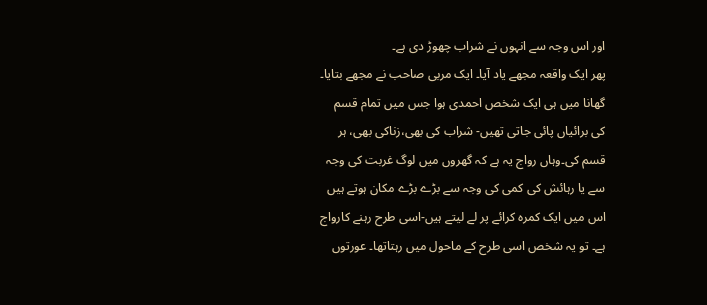اور اس وجہ سے انہوں نے شراب چھوڑ دی ہے۔
پھر ایک واقعہ مجھے یاد آیا۔ ایک مربی صاحب نے مجھے بتایا۔ گھانا میں ہی ایک شخص احمدی ہوا جس میں تمام قسم کی برائیاں پائی جاتی تھیں- شراب کی بھی،زناکی بھی، ہر قسم کی۔وہاں رواج یہ ہے کہ گھروں میں لوگ غربت کی وجہ سے یا رہائش کی کمی کی وجہ سے بڑے بڑے مکان ہوتے ہیں اس میں ایک کمرہ کرائے پر لے لیتے ہیں-اسی طرح رہنے کارواج ہے۔ تو یہ شخص اسی طرح کے ماحول میں رہتاتھا۔ عورتوں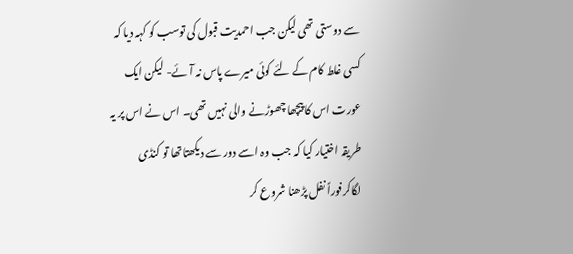سے دوستی تھی لیکن جب احمدیت قبول کی توسب کو کہہ دیا کہ کسی غلط کام کے لئے کوئی میرے پاس نہ آئے- لیکن ایک عورت اس کا پیچھا چھوڑنے والی نہیں تھی۔ اس نے اس پر یہ طریقہ اختیار کیا کہ جب وہ اسے دور سے دیکھتاتھا تو کنڈی لگاکرفوراً نفل پڑھنا شروع کر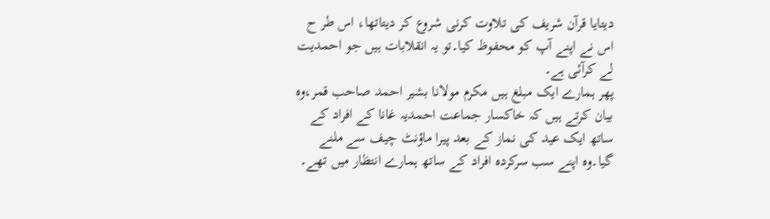دیتایا قرآن شریف کی تلاوت کرنی شروع کر دیتاتھا، اس طر ح اس نے اپنے آپ کو محفوظ کیا۔تو یہ انقلابات ہیں جو احمدیت لے کرآئی ہے۔
پھر ہمارے ایک مبلغ ہیں مکرم مولانا بشیر احمد صاحب قمر،وہ بیان کرتے ہیں کہ خاکسار جماعت احمدیہ غانا کے افراد کے ساتھ ایک عید کی نماز کے بعد پیرا ماؤنٹ چیف سے ملنے گیا۔وہ اپنے سب سرکردہ افراد کے ساتھ ہمارے انتظار میں تھے۔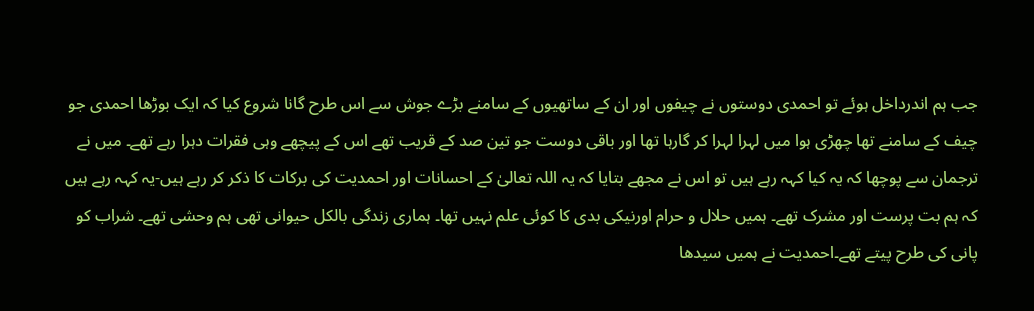جب ہم اندرداخل ہوئے تو احمدی دوستوں نے چیفوں اور ان کے ساتھیوں کے سامنے بڑے جوش سے اس طرح گانا شروع کیا کہ ایک بوڑھا احمدی جو چیف کے سامنے تھا چھڑی ہوا میں لہرا لہرا کر گارہا تھا اور باقی دوست جو تین صد کے قریب تھے اس کے پیچھے وہی فقرات دہرا رہے تھے۔ میں نے ترجمان سے پوچھا کہ یہ کیا کہہ رہے ہیں تو اس نے مجھے بتایا کہ یہ اللہ تعالیٰ کے احسانات اور احمدیت کی برکات کا ذکر کر رہے ہیں-یہ کہہ رہے ہیں کہ ہم بت پرست اور مشرک تھے۔ ہمیں حلال و حرام اورنیکی بدی کا کوئی علم نہیں تھا۔ ہماری زندگی بالکل حیوانی تھی ہم وحشی تھے۔ شراب کو پانی کی طرح پیتے تھے۔احمدیت نے ہمیں سیدھا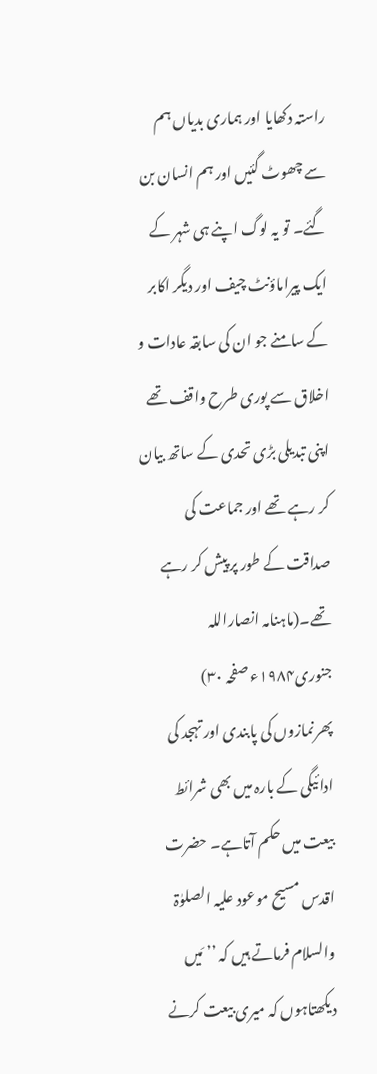راستہ دکھایا اور ہماری بدیاں ہم سے چھوٹ گئیں اور ہم انسان بن گئے۔ تو یہ لوگ اپنے ہی شہر کے ایک پیراماؤنٹ چیف اور دیگر اکابر کے سامنے جو ان کی سابقہ عادات و اخلاق سے پوری طرح واقف تھے اپنی تبدیلی بڑی تحدی کے ساتھ بیان کر رہے تھے اور جماعت کی صداقت کے طور پر پیش کر رہے تھے۔(ماہنامہ انصاراللہ جنوری۱۹۸۴ء صفحہ ۳۰)
پھرنمازوں کی پابندی اور تہجد کی ادائیگی کے بارہ میں بھی شرائط بیعت میں حکم آتاہے۔ حضرت اقدس مسیح موعود علیہ الصلوٰۃ والسلام فرماتے ہیں کہ ’’ مَیں دیکھتاہوں کہ میری بیعت کرنے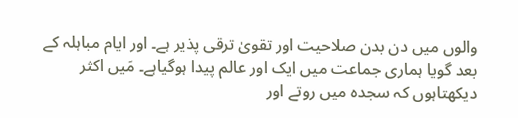والوں میں دن بدن صلاحیت اور تقویٰ ترقی پذیر ہے۔ اور ایام مباہلہ کے بعد گویا ہماری جماعت میں ایک اور عالم پیدا ہوگیاہے۔ مَیں اکثر دیکھتاہوں کہ سجدہ میں روتے اور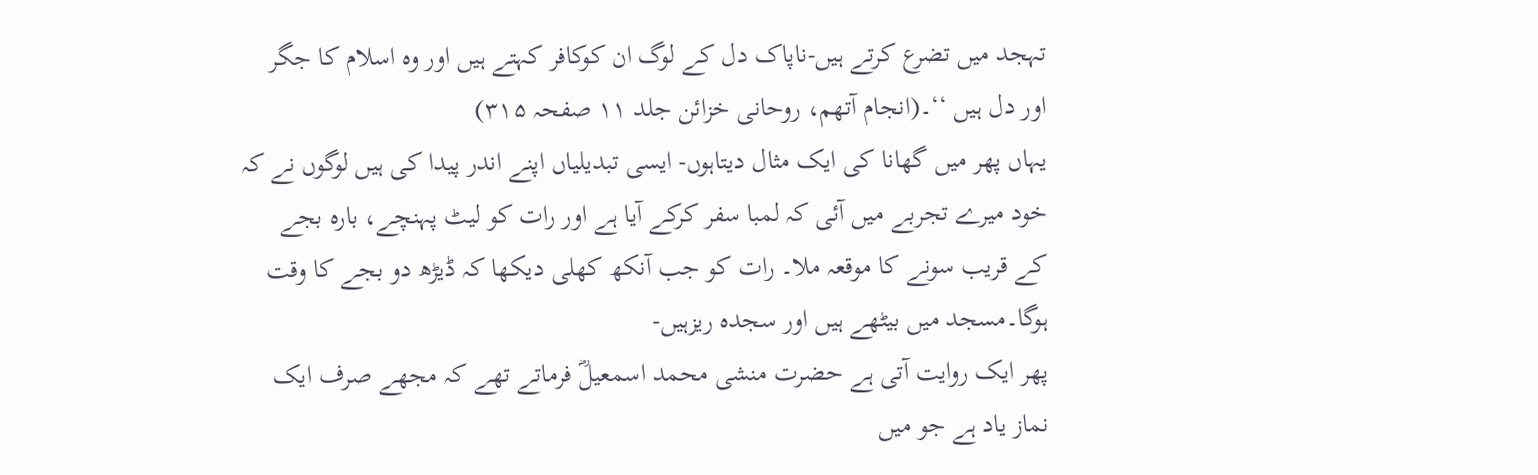تہجد میں تضرع کرتے ہیں-ناپاک دل کے لوگ ان کوکافر کہتے ہیں اور وہ اسلام کا جگر اور دل ہیں ‘‘۔(انجام آتھم، روحانی خزائن جلد ۱۱ صفحہ ۳۱۵)
یہاں پھر میں گھانا کی ایک مثال دیتاہوں- ایسی تبدیلیاں اپنے اندر پیدا کی ہیں لوگوں نے کہ خود میرے تجربے میں آئی کہ لمبا سفر کرکے آیا ہے اور رات کو لیٹ پہنچے، بارہ بجے کے قریب سونے کا موقعہ ملا۔ رات کو جب آنکھ کھلی دیکھا کہ ڈیڑھ دو بجے کا وقت ہوگا۔مسجد میں بیٹھے ہیں اور سجدہ ریزہیں-
پھر ایک روایت آتی ہے حضرت منشی محمد اسمعیلؓ فرماتے تھے کہ مجھے صرف ایک نماز یاد ہے جو میں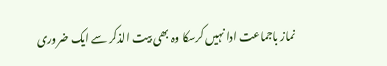نماز باجماعت ادا نہیں کرسکا وہ بھی بیت الذکر سے ایک ضروری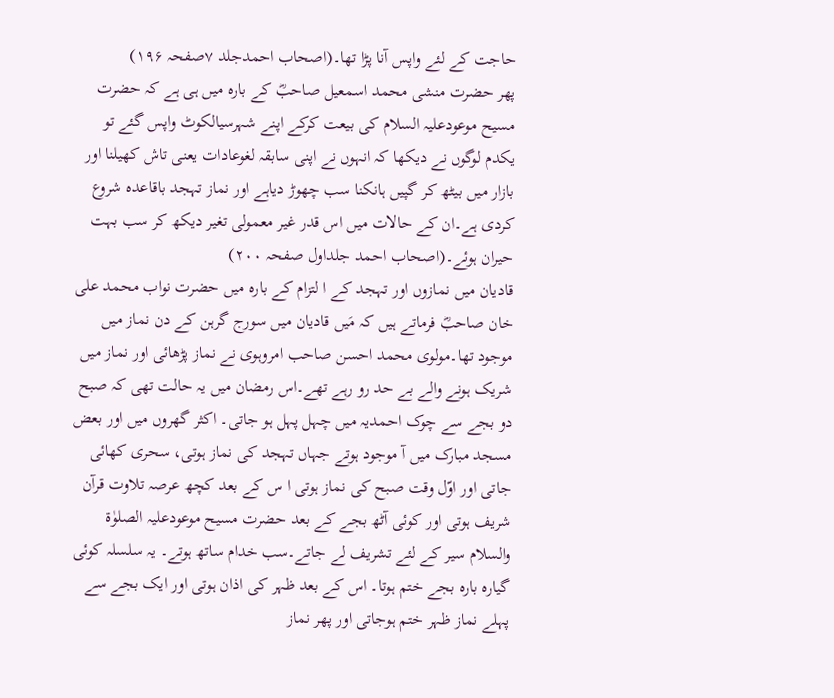حاجت کے لئے واپس آنا پڑا تھا۔(اصحاب احمدجلد ۷صفحہ ۱۹۶)
پھر حضرت منشی محمد اسمعیل صاحبؓ کے بارہ میں ہی ہے کہ حضرت مسیح موعودعلیہ السلام کی بیعت کرکے اپنے شہرسیالکوٹ واپس گئے تو یکدم لوگوں نے دیکھا کہ انہوں نے اپنی سابقہ لغوعادات یعنی تاش کھیلنا اور بازار میں بیٹھ کر گپیں ہانکنا سب چھوڑ دیاہے اور نماز تہجد باقاعدہ شروع کردی ہے۔ان کے حالات میں اس قدر غیر معمولی تغیر دیکھ کر سب بہت حیران ہوئے۔(اصحاب احمد جلداول صفحہ ۲۰۰)
قادیان میں نمازوں اور تہجد کے ا لتزام کے بارہ میں حضرت نواب محمد علی خان صاحبؓ فرماتے ہیں کہ مَیں قادیان میں سورج گرہن کے دن نماز میں موجود تھا۔مولوی محمد احسن صاحب امروہوی نے نماز پڑھائی اور نماز میں شریک ہونے والے بے حد رو رہے تھے۔اس رمضان میں یہ حالت تھی کہ صبح دو بجے سے چوک احمدیہ میں چہل پہل ہو جاتی۔ اکثر گھروں میں اور بعض مسجد مبارک میں آ موجود ہوتے جہاں تہجد کی نماز ہوتی، سحری کھائی جاتی اور اوّل وقت صبح کی نماز ہوتی ا س کے بعد کچھ عرصہ تلاوت قرآن شریف ہوتی اور کوئی آٹھ بجے کے بعد حضرت مسیح موعودعلیہ الصلوٰۃ والسلام سیر کے لئے تشریف لے جاتے۔سب خدام ساتھ ہوتے۔ یہ سلسلہ کوئی گیارہ بارہ بجے ختم ہوتا۔ اس کے بعد ظہر کی اذان ہوتی اور ایک بجے سے پہلے نماز ظہر ختم ہوجاتی اور پھر نماز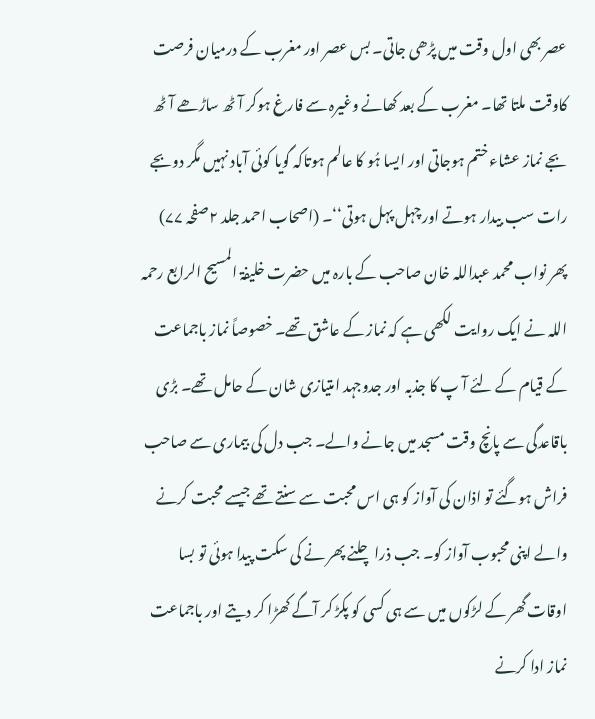عصر بھی اول وقت میں پڑھی جاتی۔ بس عصر اور مغرب کے درمیان فرصت کاوقت ملتا تھا۔ مغرب کے بعد کھانے وغیرہ سے فارغ ہوکر آٹھ ساڑھے آٹھ بجے نماز عشاء ختم ہوجاتی اور ایسا ہُو کا عالم ہوتاکہ گویا کوئی آباد نہیں مگر دوبجے رات سب بیدار ہوتے اور چہل پہل ہوتی‘‘۔ (اصحاب احمد جلد ۲صفحہ ۷۷)
پھر نواب محمد عبداللہ خان صاحب کے بارہ میں حضرت خلیفۃ المسیح الرابع رحمہ اللہ نے ایک روایت لکھی ہے کہ نماز کے عاشق تھے۔ خصوصاً نماز باجماعت کے قیام کے لئے آ پ کا جذبہ اور جدوجہد امتیازی شان کے حامل تھے۔ بڑی باقاعدگی سے پانچ وقت مسجد میں جانے والے۔ جب دل کی بیماری سے صاحب فراش ہوگئے تو اذان کی آواز کو ہی اس محبت سے سنتے تھے جیسے محبت کرنے والے اپنی محبوب آواز کو۔ جب ذرا چلنے پھر نے کی سکت پیدا ہوئی تو بسا اوقات گھر کے لڑکوں میں سے ہی کسی کو پکڑ کر آگے کھڑا کر دیتے اور باجماعت نماز ادا کرنے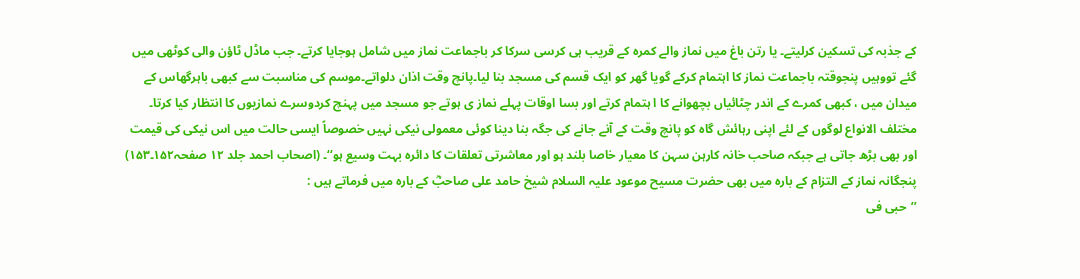کے جذبہ کی تسکین کرلیتے۔ یا رتن باغ میں نماز والے کمرہ کے قریب ہی کرسی سرکا کر باجماعت نماز میں شامل ہوجایا کرتے۔ جب ماڈل ٹاؤن والی کوٹھی میں گئے تووہیں پنجوقتہ باجماعت نماز کا اہتمام کرکے گویا گھر کو ایک قسم کی مسجد بنا لیا۔پانچ وقت اذان دلواتے۔موسم کی مناسبت سے کبھی باہرگھاس کے میدان میں ، کبھی کمرے کے اندر چٹائیاں بچھوانے کا ا ہتمام کرتے اور بسا اوقات پہلے نماز ی ہوتے جو مسجد میں پہنچ کردوسرے نمازیوں کا انتظار کیا کرتا۔ مختلف الانواع لوگوں کے لئے اپنی رہائش گاہ کو پانچ وقت کے آنے جانے کی جگہ بنا دینا کوئی معمولی نیکی نہیں خصوصاً ایسی حالت میں اس نیکی کی قیمت اور بھی بڑھ جاتی ہے جبکہ صاحب خانہ کارہن سہن کا معیار خاصا بلند ہو اور معاشرتی تعلقات کا دائرہ بہت وسیع ہو‘‘۔ (اصحاب احمد جلد ۱۲ صفحہ۱۵۲۔۱۵۳)
پنجگانہ نماز کے التزام کے بارہ میں بھی حضرت مسیح موعود علیہ السلام شیخ حامد علی صاحبؓ کے بارہ میں فرماتے ہیں :
’’حبی فی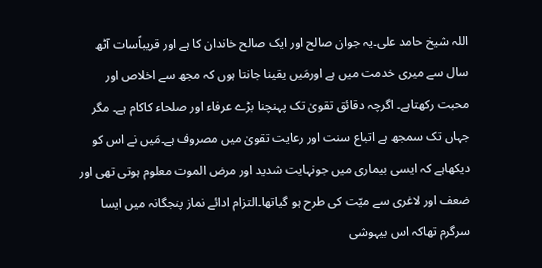اللہ شیخ حامد علی۔یہ جوان صالح اور ایک صالح خاندان کا ہے اور قریباًسات آٹھ سال سے میری خدمت میں ہے اورمَیں یقینا جانتا ہوں کہ مجھ سے اخلاص اور محبت رکھتاہے۔ اگرچہ دقائق تقویٰ تک پہنچنا بڑے عرفاء اور صلحاء کاکام ہے۔ مگر جہاں تک سمجھ ہے اتباع سنت اور رعایت تقویٰ میں مصروف ہے۔مَیں نے اس کو دیکھاہے کہ ایسی بیماری میں جونہایت شدید اور مرض الموت معلوم ہوتی تھی اور ضعف اور لاغری سے میّت کی طرح ہو گیاتھا۔التزام ادائے نماز پنجگانہ میں ایسا سرگرم تھاکہ اس بیہوشی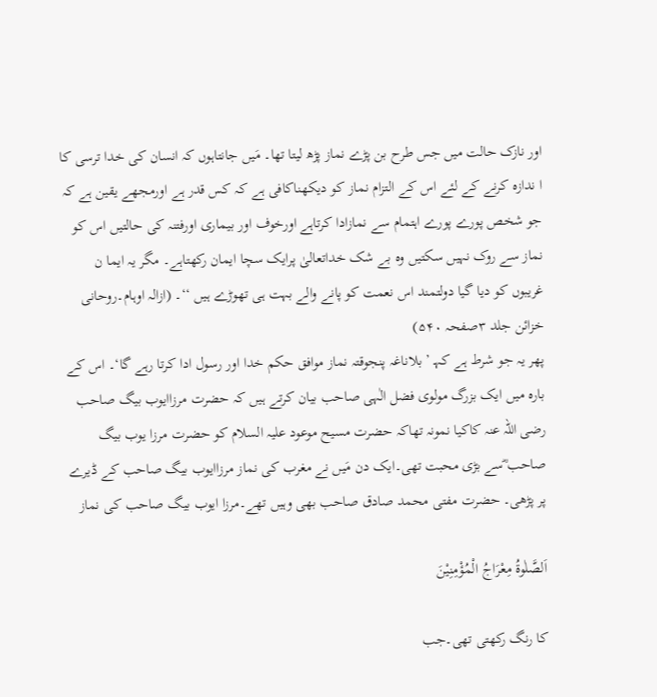اور نازک حالت میں جس طرح بن پڑے نماز پڑھ لیتا تھا۔ مَیں جانتاہوں کہ انسان کی خدا ترسی کا ا ندازہ کرنے کے لئے اس کے التزام نماز کو دیکھناکافی ہے کہ کس قدر ہے اورمجھے یقین ہے کہ جو شخص پورے پورے اہتمام سے نمازادا کرتاہے اورخوف اور بیماری اورفتنہ کی حالتیں اس کو نماز سے روک نہیں سکتیں وہ بے شک خداتعالیٰ پرایک سچا ایمان رکھتاہے۔ مگر یہ ایما ن غریبوں کو دیا گیا دولتمند اس نعمت کو پانے والے بہت ہی تھوڑے ہیں ‘‘۔ (ازالہ اوہام۔روحانی خزائن جلد ۳صفحہ ۵۴۰)
پھر یہ جو شرط ہے کہـ ’ بلاناغہ پنجوقتہ نماز موافق حکم خدا اور رسول ادا کرتا رہے گا‘۔ اس کے بارہ میں ایک بزرگ مولوی فضل الٰہی صاحب بیان کرتے ہیں کہ حضرت مرزاایوب بیگ صاحب رضی اللہ عنہ کاکیا نمونہ تھاکہ حضرت مسیح موعود علیہ السلام کو حضرت مرزا یوب بیگ صاحب ؓسے بڑی محبت تھی۔ایک دن مَیں نے مغرب کی نماز مرزاایوب بیگ صاحب کے ڈیرے پر پڑھی۔ حضرت مفتی محمد صادق صاحب بھی وہیں تھے۔مرزا ایوب بیگ صاحب کی نماز

اَلصَّلٰوۃُ مِعْرَاجُ الْمُؤْمِنِیْنَ

کا رنگ رکھتی تھی۔جب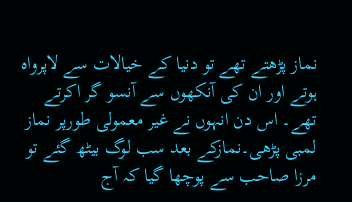نماز پڑھتے تھے تو دنیا کے خیالات سے لاپرواہ ہوتے اور ان کی آنکھوں سے آنسو گر اکرتے تھے۔ اس دن انہوں نے غیر معمولی طورپر نماز لمبی پڑھی۔نمازکے بعد سب لوگ بیٹھ گئے تو مرزا صاحب سے پوچھا گیا کہ آج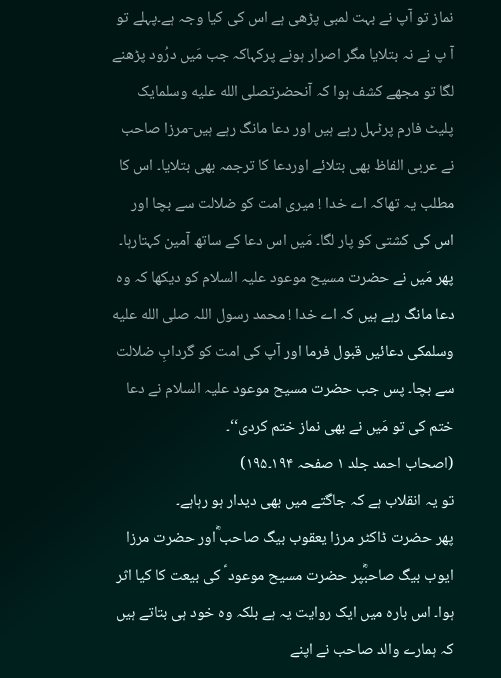نماز تو آپ نے بہت لمبی پڑھی ہے اس کی کیا وجہ ہے۔پہلے تو آ پ نے نہ بتلایا مگر اصرار ہونے پرکہاکہ جب مَیں درُود پڑھنے لگا تو مجھے کشف ہوا کہ آنحضرتصلى الله عليه وسلمایک پلیٹ فارم پرٹہل رہے ہیں اور دعا مانگ رہے ہیں-مرزا صاحب نے عربی الفاظ بھی بتلائے اوردعا کا ترجمہ بھی بتلایا۔ اس کا مطلب یہ تھاکہ اے خدا ! میری امت کو ضلالت سے بچا اور اس کی کشتی کو پار لگا۔ مَیں اس دعا کے ساتھ آمین کہتارہا۔ پھر مَیں نے حضرت مسیح موعود علیہ السلام کو دیکھا کہ وہ دعا مانگ رہے ہیں کہ اے خدا ! محمد رسول اللہ صلى الله عليه وسلمکی دعائیں قبول فرما اور آپ کی امت کو گردابِ ضلالت سے بچا۔ پس جب حضرت مسیح موعود علیہ السلام نے دعا ختم کی تو مَیں نے بھی نماز ختم کردی‘‘۔
(اصحاب احمد جلد ۱ صفحہ ۱۹۴۔۱۹۵)
تو یہ انقلاب ہے کہ جاگتے میں بھی دیدار ہو رہاہے۔
پھر حضرت ڈاکٹر مرزا یعقوب بیگ صاحب ؓاور حضرت مرزا ایوب بیگ صاحبؓپر حضرت مسیح موعود ؑ کی بیعت کا کیا اثر ہوا۔ اس بارہ میں ایک روایت یہ ہے بلکہ وہ خود ہی بتاتے ہیں کہ ہمارے والد صاحب نے اپنے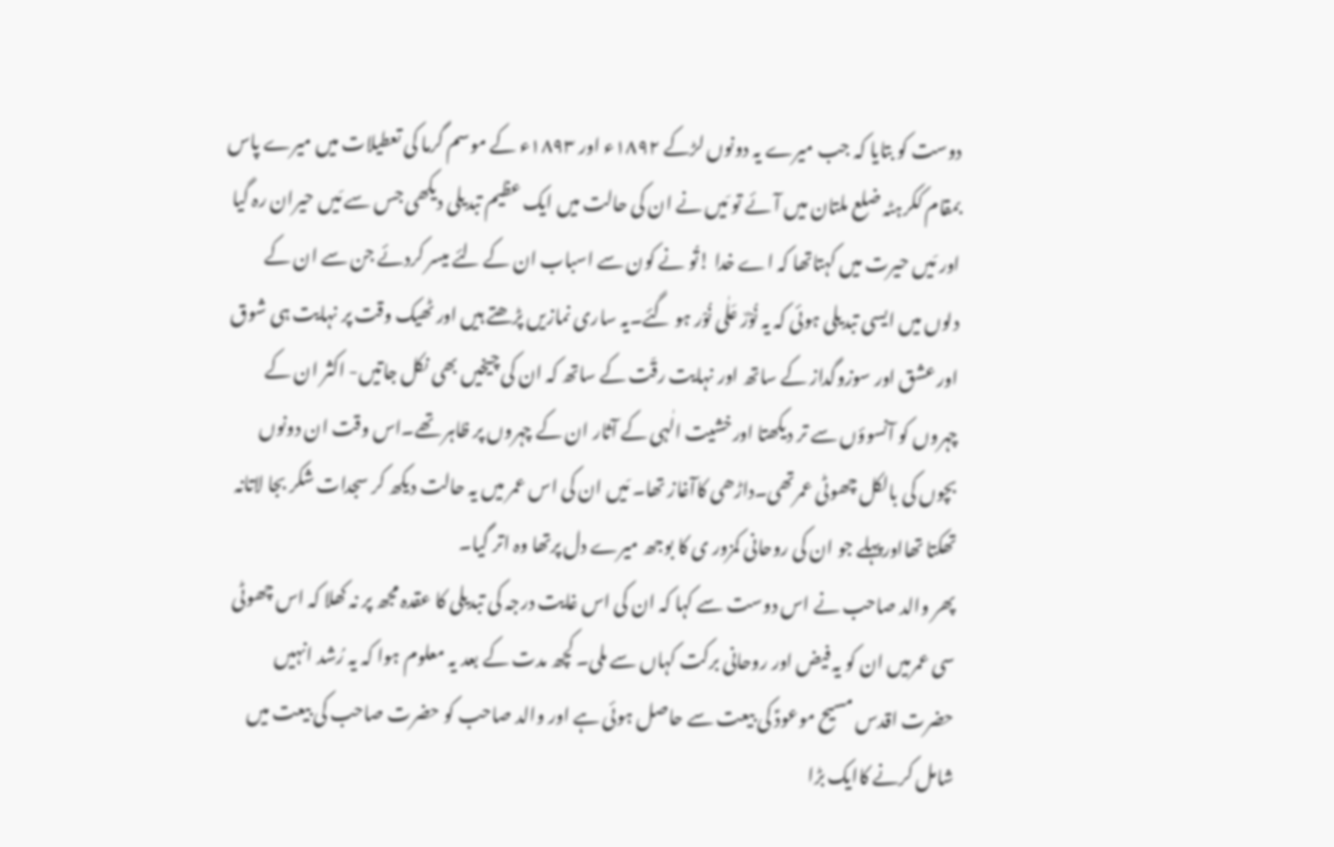دوست کو بتایا کہ جب میرے یہ دونوں لڑکے ۱۸۹۲ء اور ۱۸۹۳ء کے موسم گرما کی تعطیلات میں میرے پاس بمقام ککرہٹہ ضلع ملتان میں آئے تو مَیں نے ان کی حالت میں ایک عظیم تبدیلی دیکھی جس سے مَیں حیران رہ گیا اور مَیں حیرت میں کہتاتھا کہ اے خدا !تُو نے کون سے اسباب ان کے لئے میسر کردئے جن سے ان کے دلوں میں ایسی تبدیلی ہوئی کہ یہ نُوْرٌ عَلٰی نُوْر ہو گئے۔یہ ساری نمازیں پڑھتے ہیں اور ٹھیک وقت پر نہایت ہی شوق اور عشق اور سوزوگداز کے ساتھ اور نہایت رقّت کے ساتھ کہ ان کی چیخیں بھی نکل جاتیں- اکثر ان کے چہروں کو آنسوؤں سے تر دیکھتا اورخشیت الٰہی کے آثار ان کے چہروں پر ظاہر تھے۔اس وقت ان دونوں بچوں کی بالکل چھوٹی عمرتھی۔داڑھی کاآغاز تھا۔ مَیں ان کی اس عمر میں یہ حالت دیکھ کر سجدات شکر بجا لاتانہ تھکتا تھااورپہلے جو ان کی روحانی کمزور ی کا بوجھ میرے دل پرتھا وہ اتر گیا۔
پھر والد صاحب نے اس دوست سے کہا کہ ان کی اس غایت درجہ کی تبدیلی کا عقدہ مجھ پر نہ کھلا کہ اس چھوٹی سی عمرمیں ان کو یہ فیض اور روحانی برکت کہاں سے ملی۔ کچھ مدت کے بعد یہ معلوم ہوا کہ یہ رُشد انہیں حضرت اقدس مسیح موعودؑ کی بیعت سے حاصل ہوئی ہے اور والد صاحب کو حضرت صاحب کی بیعت میں شامل کرنے کاایک بڑا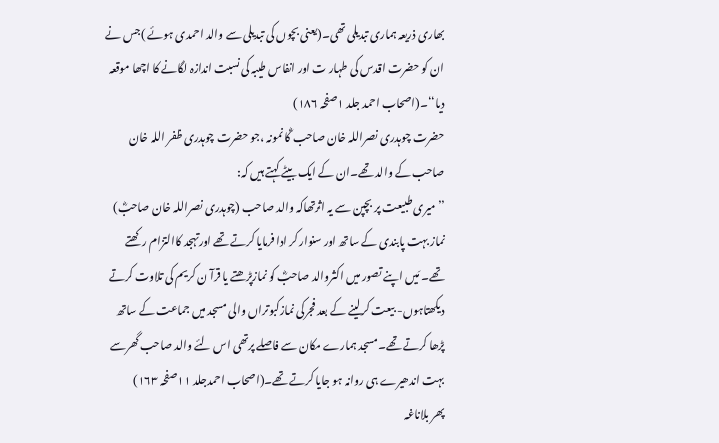بھاری ذریعہ ہماری تبدیلی تھی۔(یعنی بچوں کی تبدیلی سے والد احمدی ہوئے )جس نے ان کو حضرت اقدس کی طہار ت اور انفاس طیبہ کی نسبت اندازہ لگانے کا اچھا موقعہ دیا‘‘۔(اصحاب احمد جلد ۱صفحہ ۱۸۶)
حضرت چوہدری نصراللہ خان صاحب ؓکا نمونہ ،جو حضرت چوہدری ظفر اللہ خان صاحب کے والد تھے۔ان کے ایک بیٹے کہتے ہیں کہ:
’’میری طبیعت پر بچپن سے یہ اثرتھاکہ والد صاحب (چوہدری نصراللہ خان صاحبؓ) نماز بہت پابندی کے ساتھ اور سنوار کر ادا فرمایا کرتے تھے اورتہجد کاالتزام رکھتے تھے۔ مَیں اپنے تصور میں اکثروالد صاحبؓ کو نمازپڑھتے یا قرآ ن کریم کی تلاوت کرتے دیکھتاہوں- بیعت کرلینے کے بعد فجرکی نمازکبوتراں والی مسجد میں جماعت کے ساتھ پڑھا کرتے تھے۔مسجد ہمارے مکان سے فاصلے پرتھی اس لئے والد صاحب گھرسے بہت اندھیرے ہی روانہ ہو جایا کرتے تھے۔(اصحاب احمدجلد ۱۱صفحہ ۱۶۳)
پھر بلاناغہ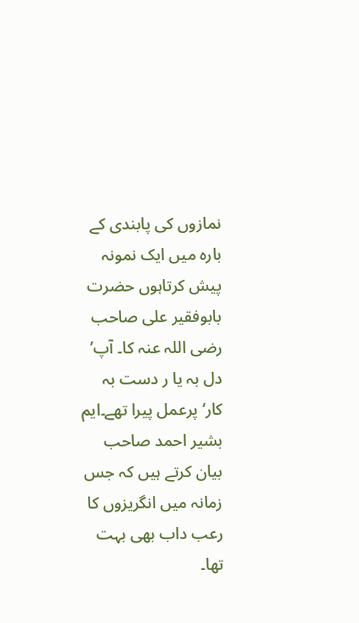نمازوں کی پابندی کے بارہ میں ایک نمونہ پیش کرتاہوں حضرت بابوفقیر علی صاحب رضی اللہ عنہ کا۔ آپ’ دل بہ یا ر دست بہ کار‘ پرعمل پیرا تھے۔ایم بشیر احمد صاحب بیان کرتے ہیں کہ جس زمانہ میں انگریزوں کا رعب داب بھی بہت تھا۔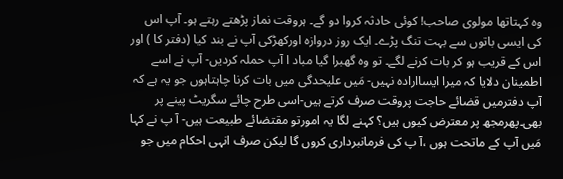وہ کہتاتھا مولوی صاحب! کوئی حادثہ کروا دو گے۔ ہروقت نماز پڑھتے رہتے ہو۔ آپ اس کی ایسی باتوں سے بہت تنگ پڑے۔ ایک روز دروازہ اورکھڑکی آپ نے بند کیا (دفتر کا ) اور اس کے قریب ہو کر بات کرنے لگے۔ تو وہ گھبرا گیا مباد ا آپ حملہ کردیں- آپ نے اسے اطمینان دلایا کہ میرا ایساارادہ نہیں- مَیں علیحدگی میں بات کرنا چاہتاہوں جو یہ ہے کہ آپ دفترمیں قضائے حاجت پروقت صرف کرتے ہیں-اسی طرح چائے سگریٹ پینے پر بھی۔پھرمجھ پر معترض کیوں ہیں؟ کہنے لگا یہ امورتو مقتضائے طبیعت ہیں- آ پ نے کہا مَیں آپ کے ماتحت ہوں ،آ پ کی فرمانبرداری کروں گا لیکن صرف انہی احکام میں جو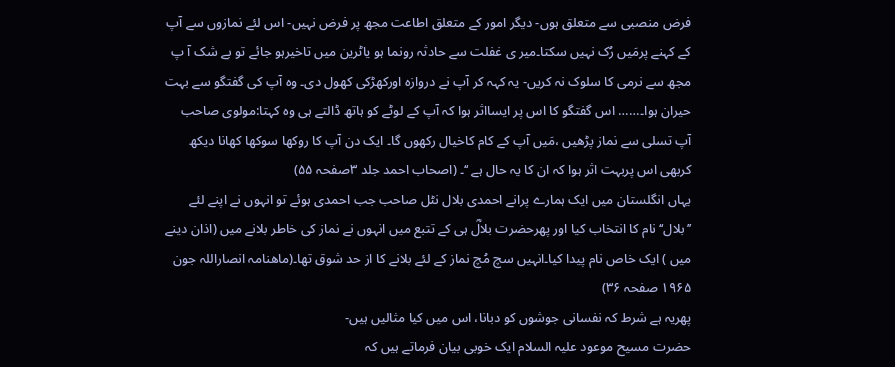فرض منصبی سے متعلق ہوں- دیگر امور کے متعلق اطاعت مجھ پر فرض نہیں- اس لئے نمازوں سے آپ کے کہنے پرمَیں رُک نہیں سکتا۔میر ی غفلت سے حادثہ رونما ہو یاٹرین میں تاخیرہو جائے تو بے شک آ پ مجھ سے نرمی کا سلوک نہ کریں- یہ کہہ کر آپ نے دروازہ اورکھڑکی کھول دی۔ وہ آپ کی گفتگو سے بہت حیران ہوا۔…… اس گفتگو کا اس پر ایسااثر ہوا کہ آپ کے لوٹے کو ہاتھ ڈالتے ہی وہ کہتا:مولوی صاحب آپ تسلی سے نماز پڑھیں ،مَیں آپ کے کام کاخیال رکھوں گا۔ ایک دن آپ کا روکھا سوکھا کھانا دیکھ کربھی اس پربہت اثر ہوا کہ ان کا یہ حال ہے ‘‘۔ (اصحاب احمد جلد ۳صفحہ ۵۵)
یہاں انگلستان میں ایک ہمارے پرانے احمدی بلال نٹل صاحب جب احمدی ہوئے تو انہوں نے اپنے لئے ’’بلال‘‘ نام کا انتخاب کیا اور پھرحضرت بلالؓ ہی کے تتبع میں انہوں نے نماز کی خاطر بلانے میں (اذان دینے میں ) ایک خاص نام پیدا کیا۔انہیں سچ مُچ نماز کے لئے بلانے کا از حد شوق تھا۔(ماھنامہ انصاراللہ جون ۱۹۶۵ صفحہ ۳۶)
پھریہ ہے شرط کہ نفسانی جوشوں کو دبانا، اس میں کیا مثالیں ہیں-
حضرت مسیح موعود علیہ السلام ایک خوبی بیان فرماتے ہیں کہ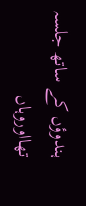ہندوؤں کے ساتھ جلسہ تھااوروہاں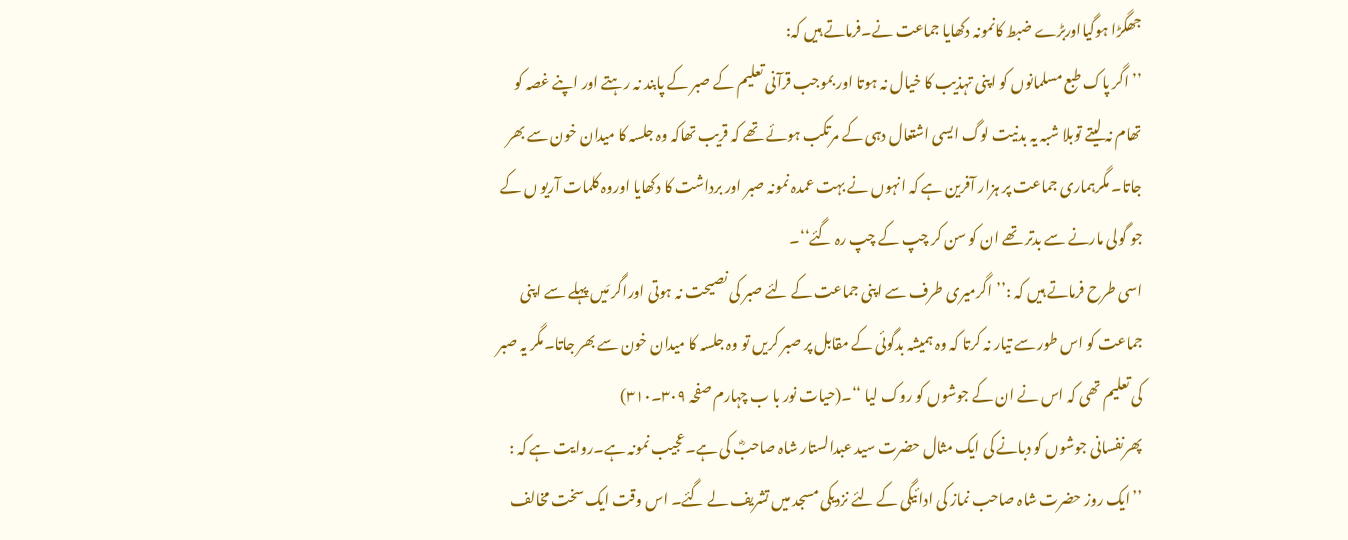جھگڑا ہوگیااوربڑے ضبط کانمونہ دکھایا جماعت نے۔فرماتے ہیں کہ:
’’ اگر پاک طبع مسلمانوں کو اپنی تہذیب کا خیال نہ ہوتا اور بموجب قرآنی تعلیم کے صبر کے پابند نہ رہتے اور اپنے غصہ کو تھام نہ لیتے توبلا شبہ یہ بدنیت لوگ ایسی اشتعال دہی کے مرتکب ہوئے تھے کہ قریب تھاکہ وہ جلسہ کا میدان خون سے بھر جاتا۔ مگرہماری جماعت پر ہزار آفرین ہے کہ انہوں نے بہت عمدہ نمونہ صبر اور برداشت کا دکھایا اوروہ کلمات آریو ں کے جو گولی مارنے سے بدتر تھے ان کو سن کر چپ کے چپ رہ گئے‘‘۔
اسی طرح فرماتے ہیں کہ :’’اگرمیری طرف سے اپنی جماعت کے لئے صبر کی نصیحت نہ ہوتی اوراگر مَیں پہلے سے اپنی جماعت کو اس طور سے تیار نہ کرتا کہ وہ ہمیشہ بدگوئی کے مقابل پر صبر کریں تو وہ جلسہ کا میدان خون سے بھر جاتا۔مگر یہ صبر کی تعلیم تھی کہ اس نے ان کے جوشوں کو روک لیا ‘‘۔(حیات نور با ب چہارم صفحہ ۳۰۹۔۳۱۰)
پھرنفسانی جوشوں کو دبانے کی ایک مثال حضرت سید عبدالستار شاہ صاحبؓ کی ہے۔عجیب نمونہ ہے۔روایت ہے کہ :
’’ایک روز حضرت شاہ صاحب نماز کی ادائیگی کے لئے نزدیکی مسجد میں تشریف لے گئے۔ اس وقت ایک سخت مخالف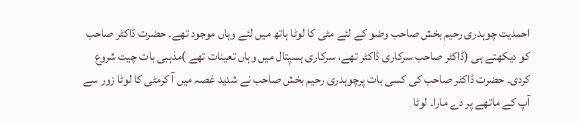احمدیت چوہدری رحیم بخش صاحب وضو کے لئے مٹی کا لوٹا ہاتھ میں لئے وہاں موجود تھے۔ حضرت ڈاکٹر صاحب کو دیکھتے ہی (ڈاکٹر صاحب سرکاری ڈاکٹر تھے، سرکاری ہسپتال میں وہاں تعینات تھے )مذہبی بات چیت شروع کردی۔ حضرت ڈاکٹر صاحب کی کسی بات پرچوہدری رحیم بخش صاحب نے شدید غصہ میں آ کرمٹی کا لوٹا زور سے آپ کے ماتھے پر دے مارا۔ لوٹا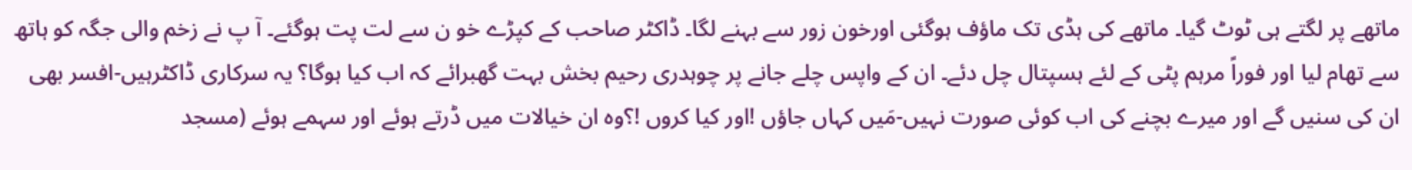ماتھے پر لگتے ہی ٹوٹ گیا۔ ماتھے کی ہڈی تک ماؤف ہوگئی اورخون زور سے بہنے لگا۔ ڈاکٹر صاحب کے کپڑے خو ن سے لت پت ہوگئے۔ آ پ نے زخم والی جگہ کو ہاتھ سے تھام لیا اور فوراً مرہم پٹی کے لئے ہسپتال چل دئے۔ ان کے واپس چلے جانے پر چوہدری رحیم بخش بہت گھبرائے کہ اب کیا ہوگا؟ یہ سرکاری ڈاکٹرہیں-افسر بھی ان کی سنیں گے اور میرے بچنے کی اب کوئی صورت نہیں-مَیں کہاں جاؤں !اور کیا کروں !؟وہ ان خیالات میں ڈرتے ہوئے اور سہمے ہوئے (مسجد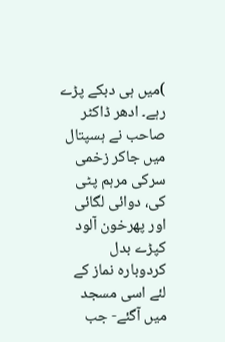)میں ہی دبکے پڑے رہے۔ ادھر ڈاکٹر صاحب نے ہسپتال میں جاکر زخمی سرکی مرہم پٹی کی، دوائی لگائی اور پھرخون آلود کپڑے بدل کردوبارہ نماز کے لئے اسی مسجد میں آگئے- جب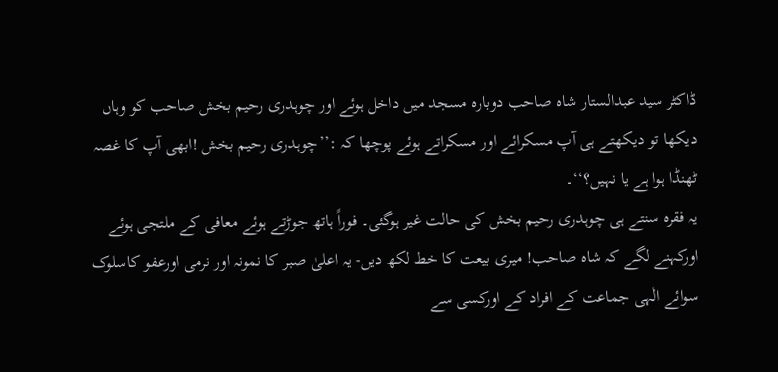ڈاکٹر سید عبدالستار شاہ صاحب دوبارہ مسجد میں داخل ہوئے اور چوہدری رحیم بخش صاحب کو وہاں دیکھا تو دیکھتے ہی آپ مسکرائے اور مسکراتے ہوئے پوچھا کہ :’’چوہدری رحیم بخش !ابھی آپ کا غصہ ٹھنڈا ہوا ہے یا نہیں؟‘‘۔
یہ فقرہ سنتے ہی چوہدری رحیم بخش کی حالت غیر ہوگئی۔ فوراً ہاتھ جوڑتے ہوئے معافی کے ملتجی ہوئے اورکہنے لگے کہ شاہ صاحب! میری بیعت کا خط لکھ دیں- یہ اعلیٰ صبر کا نمونہ اور نرمی اورعفو کاسلوک سوائے الٰہی جماعت کے افراد کے اورکسی سے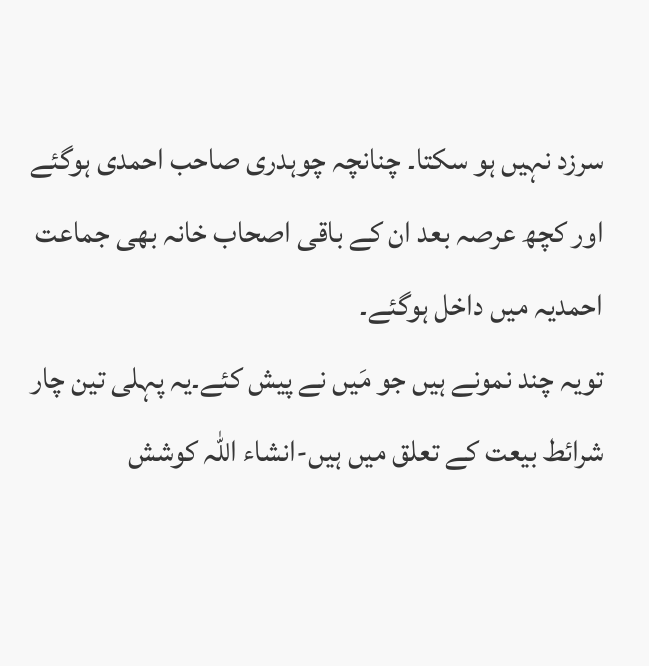سرزد نہیں ہو سکتا۔ چنانچہ چوہدری صاحب احمدی ہوگئے اور کچھ عرصہ بعد ان کے باقی اصحاب خانہ بھی جماعت احمدیہ میں داخل ہوگئے۔
تویہ چند نمونے ہیں جو مَیں نے پیش کئے۔یہ پہلی تین چار شرائط بیعت کے تعلق میں ہیں-انشاء اللہ کوشش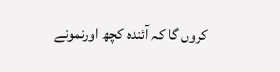کروں گا کہ آئندہ کچھ اورنمونے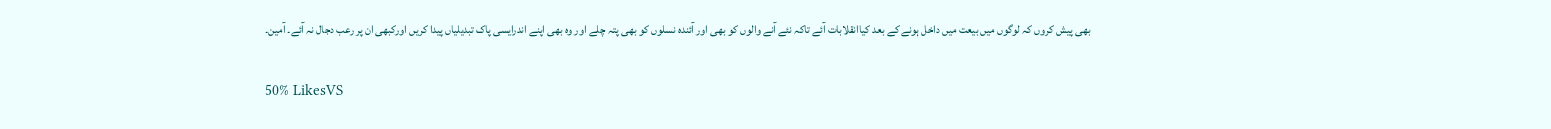بھی پیش کروں کہ لوگوں میں بیعت میں داخل ہونے کے بعد کیاانقلابات آئے تاکہ نئے آنے والوں کو بھی اور آئندہ نسلوں کو بھی پتہ چلے اور وہ بھی اپنے اندرایسی پاک تبدیلیاں پیدا کریں اورکبھی ان پر رعب دجال نہ آئے۔ آمین۔

50% LikesVS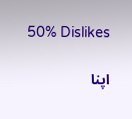50% Dislikes

اپنا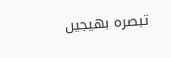تبصرہ بھیجیں